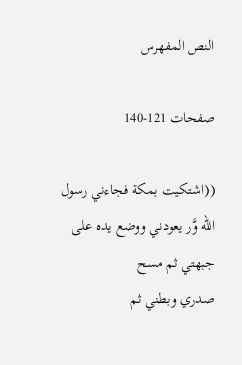النص المفهرس

صفحات 121-140

((اشتكيت بمكة فجاءني رسول الله وَّر يعودني ووضع يده على جبهتي ثم مسح
صدري وبطني ثم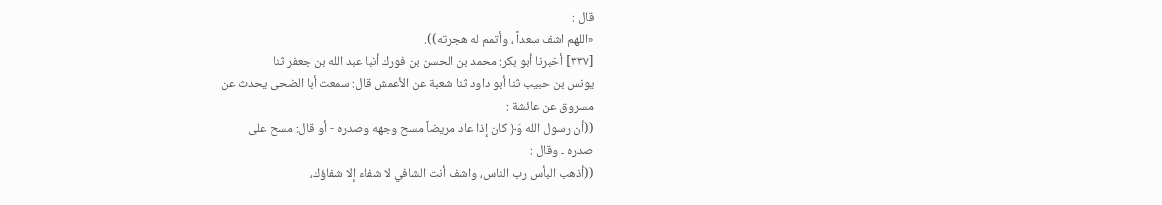قال :
«اللهم اشف سعداً ، وأتمم له هجرته)).
[٣٣٧] أخبرنا أبو بكر: محمد بن الحسن بن فورك أنبا عبد الله بن جعفر ثنا
يونس بن حبيب ثنا أبو داود ثنا شعبة عن الأعمش قال: سمعت أبا الضحى يحدث عن
مسروق عن عائشة :
((أن رسول الله وَ﴿ كان إذا عاد مريضاً مسح وجهه وصدره - أو قال: مسح على
صدرہ ۔ وقال :
((أذهب البأس رب الناس، واشف أنت الشافي لا شفاء إلا شفاؤك،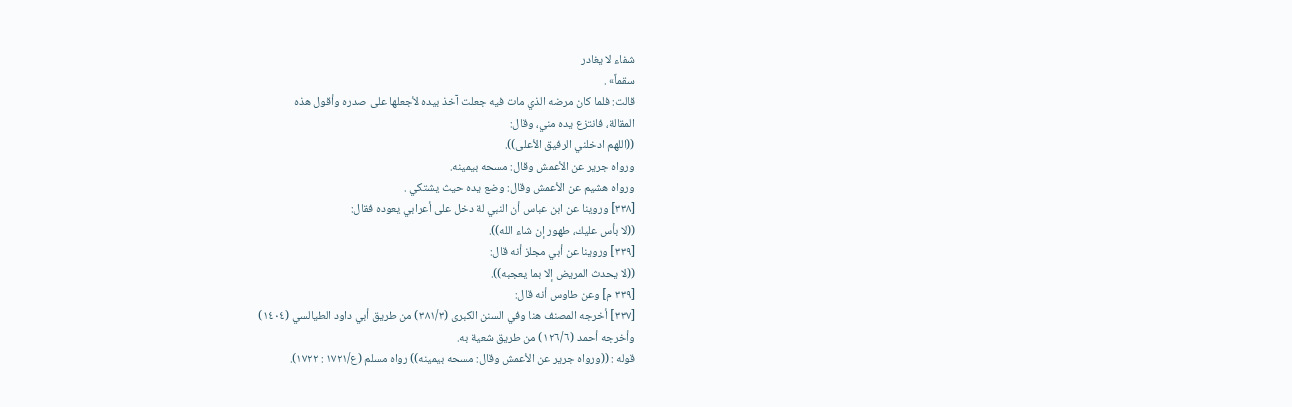شفاء لا يغادر
سقماً» .
قالت: فلما كان مرضه الذي مات فيه جعلت آخذ بيده لأجعلها على صدره وأقول هذه
المقالة، فانتزع يده مني، وقال:
((اللهم ادخلني الرفيق الأعلى)).
ورواه جرير عن الأعمش وقال: مسحه بيمينه.
ورواه هشيم عن الأعمش وقال: وضع يده حيث يشتكي .
[٣٣٨] وروينا عن ابن عباس أن النبي لة دخل على أعرابي يعوده فقال:
((لا بأس عليك، طهور إن شاء الله)).
[٣٣٩] وروينا عن أبي مجلز أنه قال:
((لا يحدث المريض إلا بما يعجبه)).
[٣٣٩ م] وعن طاوس أنه قال:
[٣٣٧] أخرجه المصنف هنا وفي السنن الكبرى (٣٨١/٣) من طريق أبي داود الطيالسي (١٤٠٤)
وأخرجه أحمد (١٢٦/٦) من طريق شعية به.
قوله : ((ورواه جرير عن الأعمش وقال: مسحه بيمينه)) رواه مسلم (ع/١٧٢١ : ١٧٢٢).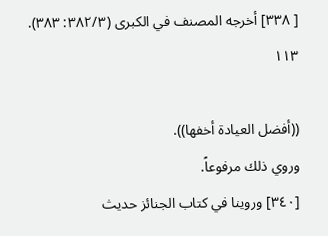[ ٣٣٨] أخرجه المصنف في الكبرى (٣٨٢/٣: ٣٨٣).
١١٣

((أفضل العيادة أخفها)).
وروي ذلك مرفوعاً.
[٣٤٠] وروينا في كتاب الجنائز حديث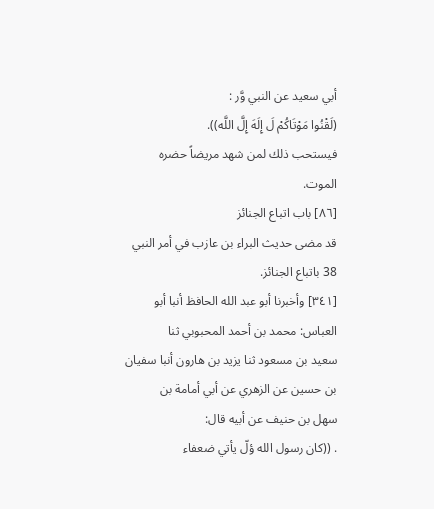أبي سعيد عن النبي وَّر :
(لَقْنُوا مَوْتَاكُمْ لَ إِلَهَ إِلَّ اللَّه)).
فيستحب ذلك لمن شهد مريضاً حضره الموت.
[٨٦] باب اتباع الجنائز
قد مضى حديث البراء بن عازب في أمر النبي 38 باتباع الجنائز.
[٣٤١] وأخبرنا أبو عبد الله الحافظ أنبا أبو العباس: محمد بن أحمد المحبوبي ثنا
سعيد بن مسعود ثنا يزيد بن هارون أنبا سفيان بن حسين عن الزهري عن أبي أمامة بن
سهل بن حنيف عن أبيه قال:
. ((كان رسول الله ؤلّ يأتي ضعفاء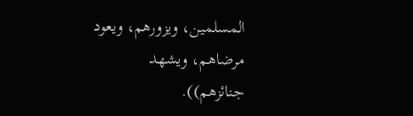المسلمين، ويزورهم، ويعود مرضاهم، ويشهد
جنائزهم)).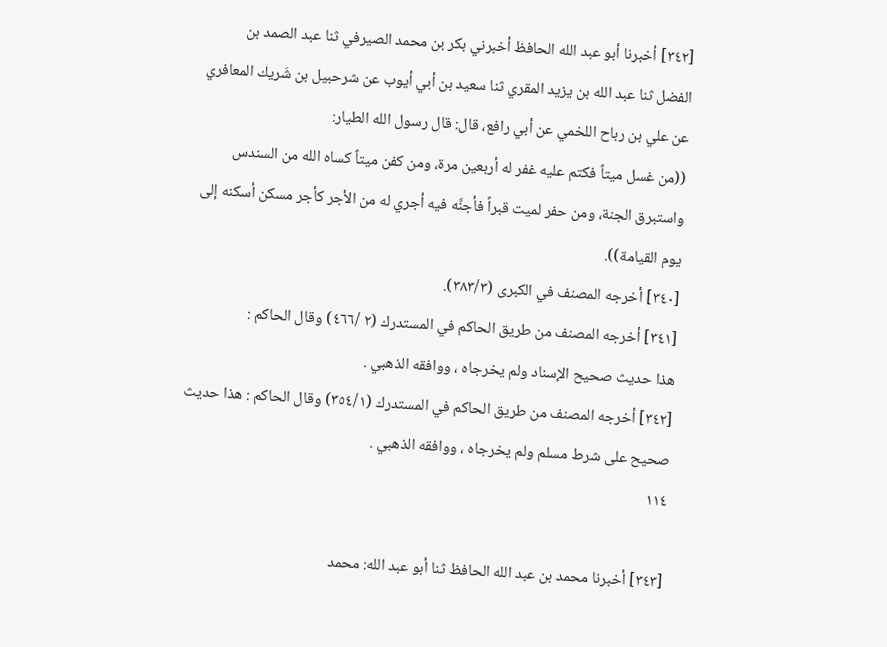[٣٤٢] أخبرنا أبو عبد الله الحافظ أخبرني بكر بن محمد الصيرفي ثنا عبد الصمد بن
الفضل ثنا عبد الله بن يزيد المقري ثنا سعيد بن أبي أيوب عن شرحبيل بن شَريك المعافري
عن علي بن رباح اللخمي عن أبي رافع، قال: قال رسول الله الطيار:
((من غسل ميتاً فكتم عليه غفر له أربعين مرة، ومن كفن ميتاً كساه الله من السندس
واستبرق الجنة، ومن حفر لميت قبراً فأجنَّه فيه أجري له من الأجر كأجر مسكن أسكنه إلى
يوم القيامة)).
[٣٤٠] أخرجه المصنف في الكبرى (٣٨٣/٣).
[٣٤١] أخرجه المصنف من طريق الحاكم في المستدرك (٢ /٤٦٦) وقال الحاكم :
هذا حديث صحيح الإسناد ولم يخرجاه ، ووافقه الذهبي .
[٣٤٢] أخرجه المصنف من طريق الحاكم في المستدرك (٣٥٤/١) وقال الحاكم : هذا حديث
صحيح على شرط مسلم ولم يخرجاه ، ووافقه الذهبي .
١١٤

[٣٤٣] أخبرنا محمد بن عبد الله الحافظ ثنا أبو عبد الله: محمد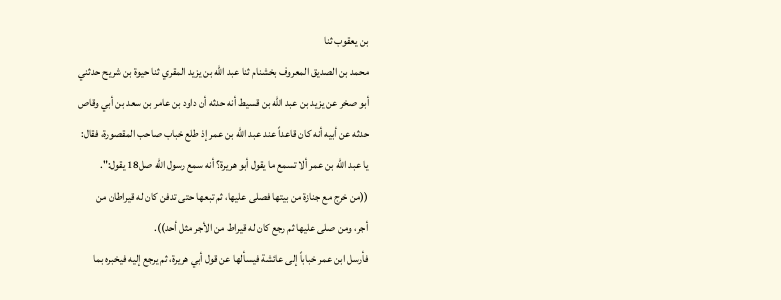بن يعقوب ثنا
محمد بن الصديق المعروف بخشنام ثنا عبد الله بن يزيد المقري ثنا حيوة بن شريح حدثني
أبو صخر عن يزيد بن عبد الله بن قسيط أنه حدثه أن داود بن عامر بن سعد بن أبي وقاص
حدثه عن أبيه أنه كان قاعداً عند عبد الله بن عمر إذ طلع خباب صاحب المقصورة، فقال:
يا عبد الله بن عمر ألا تسمع ما يقول أبو هريرة؟ أنه سمع رسول الله صل18 يقول:".
((من خرج مع جنازة من بيتها فصلى عليها، ثم تبعها حتى تدفن كان له قيراطان من
أجر، ومن صلى عليها ثم رجع كان له قيراط من الأجر مثل أحد)).
فأرسل ابن عمر خباباً إلى عائشة فيسألها عن قول أبي هريرة، ثم يرجع إليه فيخبره بما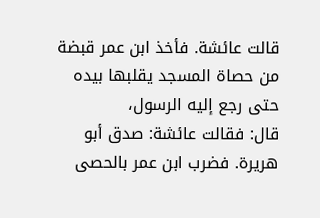قالت عائشة. فأخذ ابن عمر قبضة من حصاة المسجد يقلبها بيده حتى رجع إليه الرسول،
قال: فقالت عائشة: صدق أبو هريرة. فضرب ابن عمر بالحصى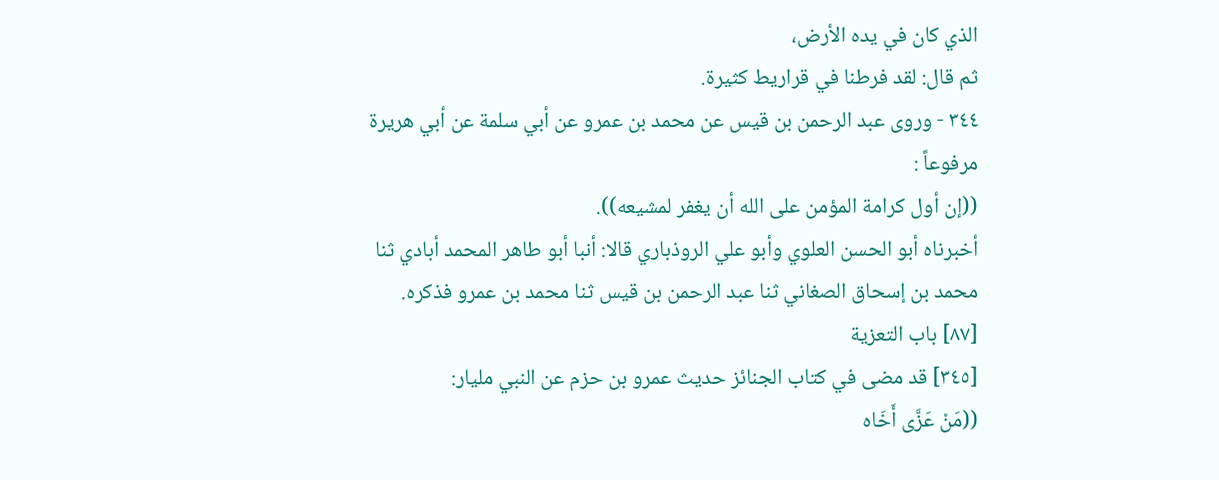الذي كان في يده الأرض،
ثم قال: لقد فرطنا في قراريط كثيرة.
٣٤٤ - وروى عبد الرحمن بن قيس عن محمد بن عمرو عن أبي سلمة عن أبي هريرة
مرفوعاً :
((إن أول كرامة المؤمن على الله أن يغفر لمشيعه)).
أخبرناه أبو الحسن العلوي وأبو علي الروذباري قالا: أنبا أبو طاهر المحمد أبادي ثنا
محمد بن إسحاق الصغاني ثنا عبد الرحمن بن قيس ثنا محمد بن عمرو فذكره.
[٨٧] باب التعزية
[٣٤٥] قد مضى في كتاب الجنائز حديث عمرو بن حزم عن النبي مليار:
((مَنْ عَزَّى أَخَاه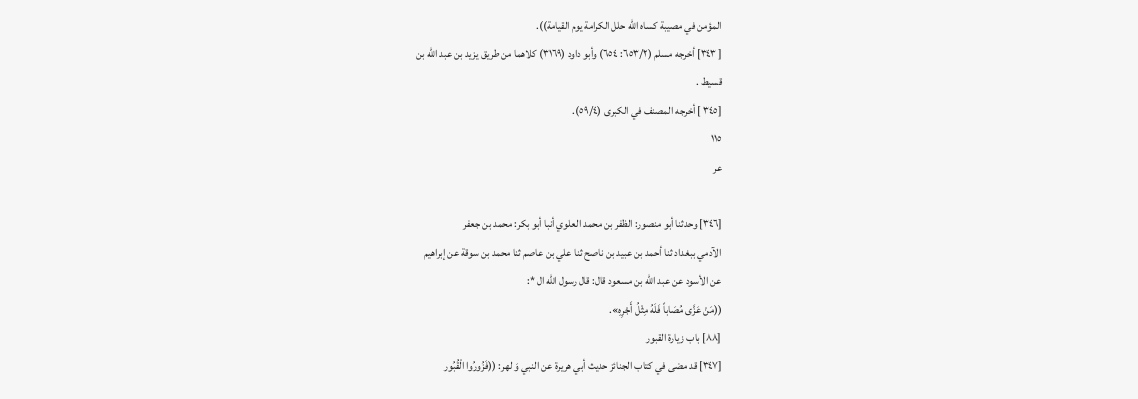المؤمن في مصيبة كساه الله حلل الكرامة يوم القيامة)).
[ ٣٤٣] أخرجه مسلم (٦٥٣/٢: ٦٥٤) وأبو داود (٣١٦٩) كلاهما من طريق يزيد بن عبد الله بن
قسيط .
[٣٤٥ ] أخرجه المصنف في الكبرى (٥٩/٤).
١١٥
عر

[٣٤٦] وحدثنا أبو منصور: الظفر بن محمد العلوي أنبا أبو بكر: محمد بن جعفر
الآدمي ببغداد ثنا أحمد بن عبيد بن ناصح ثنا علي بن عاصم ثنا محمد بن سوقة عن إبراهيم
عن الأسود عن عبد الله بن مسعود قال: قال رسول الله ال *:
((مَنْ عَزَّى مُصَاباً فَلَهُ مِثْلُ أَجْرِهِ».
[٨٨] باب زيارة القبور
[٣٤٧] قد مضى في كتاب الجنائز حديث أبي هريرة عن النبي وَ لهر: ((فَزُورُوا الْقُبُور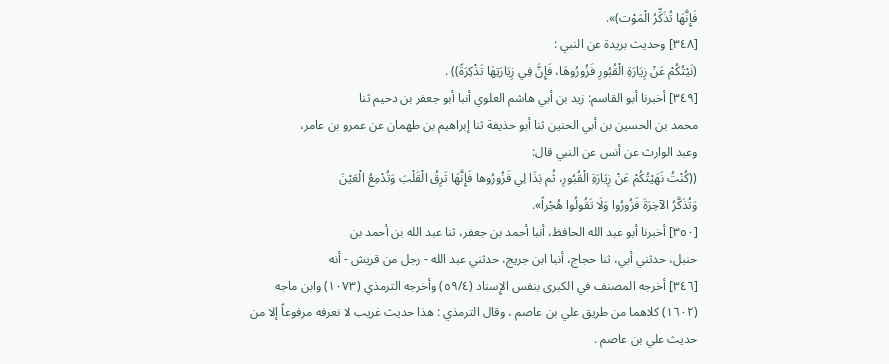فَإِنَّهَا تُذَكِّرُ الْمَوْت)».
[٣٤٨] وحديث بريدة عن النبي :
(نَيْتُكُمْ عَنْ زِيَارَةِ الْقُبُورِ فَزُورُوهَا، فَإِنَّ فِي زِيَارَتِهَا تَذْكِرَةً)) .
[٣٤٩] أخبرنا أبو القاسم: زيد بن أبي هاشم العلوي أنبا أبو جعفر بن دحيم ثنا
محمد بن الحسين بن أبي الحنين ثنا أبو حذيفة ثنا إبراهيم بن طهمان عن عمرو بن عامر،
وعبد الوارث عن أنس عن النبي قال:
((كُنْتُ نَهَيْتُكُمْ عَنْ زِيَارَةِ الْقُبُورِ، ثُم بَذَا لِي فَزُورُوها فَإِنَّهَا تَرِقُ الْقَلْبَ وَتُدْمِعُ الْعَيْنَ
وَتُذَكَّرُ الآخِرَةَ فَزُورُوا وَلَا تَقُولُوا هُجْراً».
[٣٥٠] أخبرنا أبو عبد الله الحافظ، أنبا أحمد بن جعفر، ثنا عبد الله بن أحمد بن
حنبل، حدثني أبي، ثنا حجاج، أنبا ابن جريج، حدثني عبد الله - رجل من قريش - أنه
[٣٤٦] أخرجه المصنف في الكبرى بنفس الإِسناد (٥٩/٤) وأخرجه الترمذي (١٠٧٣) وابن ماجه
(١٦٠٢) كلاهما من طريق علي بن عاصم ، وقال الترمذي : هذا حديث غريب لا نعرفه مرفوعاً إلا من
حديث علي بن عاصم .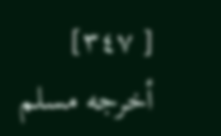[ ٣٤٧] أخرجه مسلم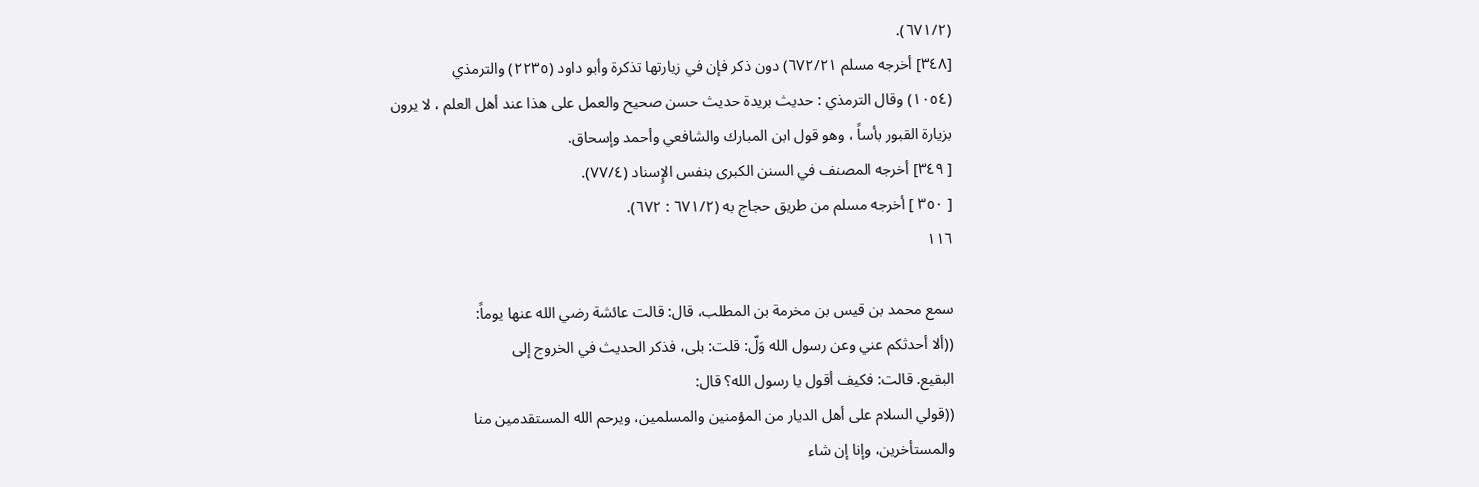(٦٧١/٢).
[٣٤٨] أخرجه مسلم ٦٧٢/٢١) دون ذكر فإن في زيارتها تذكرة وأبو داود (٢٢٣٥) والترمذي
(١٠٥٤) وقال الترمذي : حديث بريدة حديث حسن صحيح والعمل على هذا عند أهل العلم ، لا يرون
بزيارة القبور بأساً ، وهو قول ابن المبارك والشافعي وأحمد وإسحاق.
[ ٣٤٩] أخرجه المصنف في السنن الكبرى بنفس الإِسناد (٧٧/٤).
[ ٣٥٠ ] أخرجه مسلم من طريق حجاج به (٦٧١/٢ : ٦٧٢).
١١٦

سمع محمد بن قيس بن مخرمة بن المطلب، قال: قالت عائشة رضي الله عنها يوماً:
((ألا أحدثكم عني وعن رسول الله وَلّ: قلت: بلى، فذكر الحديث في الخروج إلى
البقيع. قالت: فکیف أقول يا رسول الله؟ قال:
((قولي السلام على أهل الديار من المؤمنين والمسلمين، ويرحم الله المستقدمين منا
والمستأخرين، وإنا إن شاء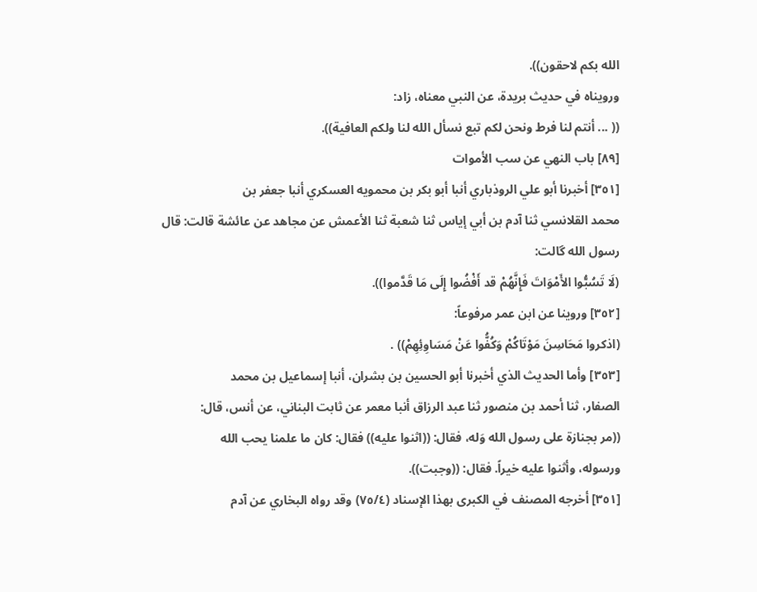الله بكم لاحقون)).
ورويناه في حدیث بريدة، عن النبي معناه، زاد:
(( ... أنتم لنا فرط ونحن لكم تبع نسأل الله لنا ولكم العافية)).
[٨٩] باب النهي عن سب الأموات
[٣٥١] أخبرنا أبو علي الروذباري أنبا أبو بكر بن محمويه العسكري أنبا جعفر بن
محمد القلانسي ثنا آدم بن أبي إياس ثنا شعبة ثنا الأعمش عن مجاهد عن عائشة قالت: قال
رسول الله گالت:
(لَا تَسُبُّوا الأَمْوَاتَ فَإِنَّهُمْ قد أَفْضُوا إِلَى مَا قَدَّموا)).
[٣٥٢] وروینا عن ابن عمر مرفوعاً:
(اذكروا مَحَاسِنَ مَوْتَاكُمْ وَكُفُّوا عَنْ مَسَاوِئِهِمْ)) .
[٣٥٣] وأما الحديث الذي أخبرنا أبو الحسين بن بشران، أنبا إسماعيل بن محمد
الصفار، ثنا أحمد بن منصور ثنا عبد الرزاق أنبا معمر عن ثابت البناني، عن أنس، قال:
((مر بجنازة على رسول الله وَله، فقال: ((اثنوا عليه)) فقال: كان ما علمنا يحب الله
ورسوله، وأثنوا عليه خيراً. فقال: ((وجبت)).
[٣٥١] أخرجه المصنف في الكبرى بهذا الإسناد (٧٥/٤) وقد رواه البخاري عن آدم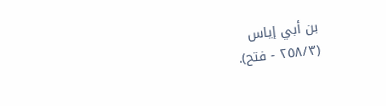بن أبي إياس
(٢٥٨/٣ - فتح).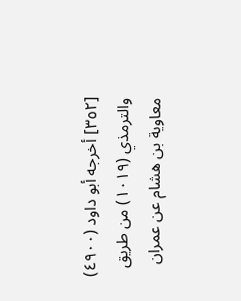[٣٥٢] أخرجه أبو داود (٤٩٠٠) والترمذي (١٠١٩) من طريق معاوية بن هشام عن عمران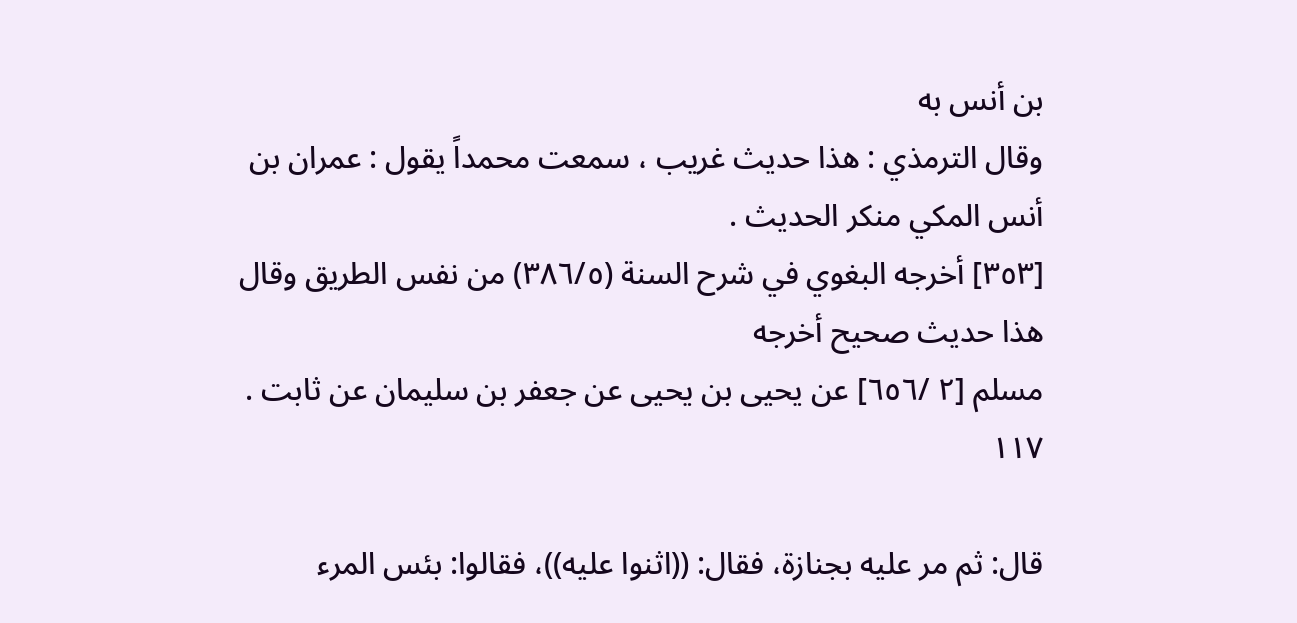بن أنس به
وقال الترمذي : هذا حديث غريب ، سمعت محمداً يقول : عمران بن أنس المكي منكر الحديث .
[٣٥٣] أخرجه البغوي في شرح السنة (٣٨٦/٥) من نفس الطريق وقال هذا حديث صحيح أخرجه
مسلم [٢ /٦٥٦] عن يحيى بن يحيى عن جعفر بن سليمان عن ثابت .
١١٧

قال: ثم مر عليه بجنازة، فقال: ((اثنوا عليه))، فقالوا: بئس المرء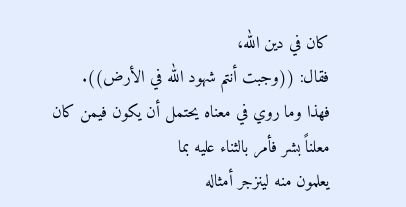كان في دين الله،
فقال: ((وجبت أنتم شهود الله في الأرض)).
فهذا وما روي في معناه يحتمل أن يكون فيمن كان معلناً بشر فأمر بالثناء عليه بما
يعلمون منه لينزجر أمثاله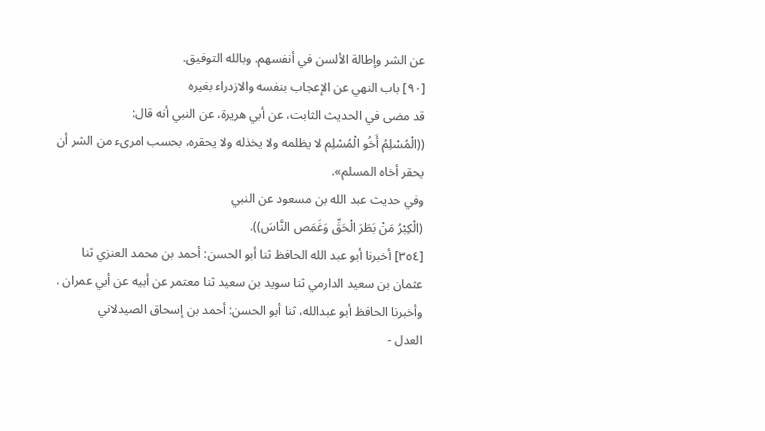عن الشر وإطالة الألسن في أنفسهم. وبالله التوفيق.
[٩٠] باب النهي عن الإعجاب بنفسه والازدراء بغيره
قد مضى في الحديث الثابت، عن أبي هريرة، عن النبي أنه قال:
((الْمُسْلِمُ أَخُو الْمُسْلِم لا يظلمه ولا يخذله ولا يحقره، بحسب امرىء من الشر أن
يحقر أخاه المسلم».
وفي حديث عبد الله بن مسعود عن النبي
(الْكِبْرُ مَنْ بَطَرَ الْحَقِّ وَغَمَص النَّاسَ)).
[٣٥٤] أخبرنا أبو عبد الله الحافظ ثنا أبو الحسن: أحمد بن محمد العنزي ثنا
عثمان بن سعيد الدارمي ثنا سويد بن سعيد ثنا معتمر عن أبيه عن أبي عمران .
وأخبرنا الحافظ أبو عبدالله، ثنا أبو الحسن: أحمد بن إسحاق الصيدلاني
العدل -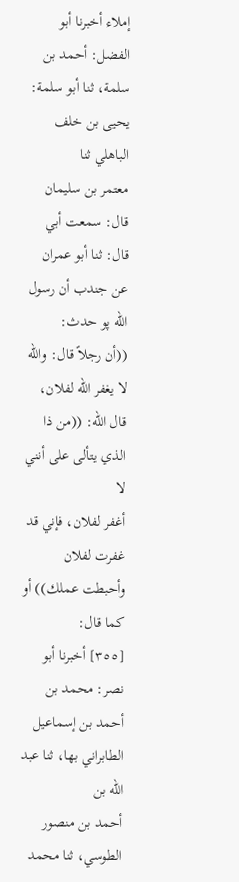إملاء أخبرنا أبو الفضل: أحمد بن سلمة، ثنا أبو سلمة: يحيى بن خلف الباهلي ثنا
معتمر بن سلیمان قال: سمعت أبي قال: ثنا أبو عمران عن جندب أن رسول الله پو حدث:
((أن رجلاً قال: والله لا يغفر الله لفلان، قال الله: ((من ذا الذي يتألى على أنني لا
أغفر لفلان، فإني قد غفرت لفلان وأحبطت عملك)) أو كما قال:
[٣٥٥] أخبرنا أبو نصر: محمد بن أحمد بن إسماعيل الطابراني بها، ثنا عبد الله بن
أحمد بن منصور الطوسي، ثنا محمد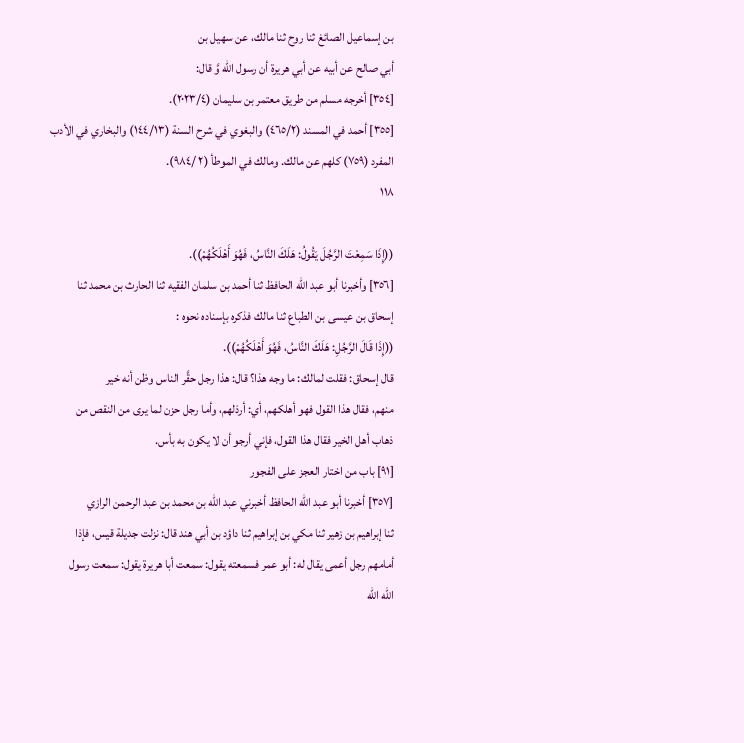بن إسماعيل الصائغ ثنا روح ثنا مالك، عن سهيل بن
أبي صالح عن أبيه عن أبي هريرة أن رسول الله وَّ قال:
[٣٥٤] أخرجه مسلم من طريق معتمر بن سليمان (٢٠٢٣/٤).
[٣٥٥] أحمد في المسند (٤٦٥/٢) والبغوي في شرح السنة (١٤٤/١٣) والبخاري في الأدب
المفرد (٧٥٩) كلهم عن مالك. ومالك في الموطأ (٢ /٩٨٤).
١١٨

((إِذَا سَمِعْتَ الرَّجُلَ يَقُولُ: هَلَكَ النَّاسُ، فَهُوَ أَهْلَكُهُمْ)).
[٣٥٦] وأخبرنا أبو عبد الله الحافظ ثنا أحمد بن سلمان الفقيه ثنا الحارث بن محمد ثنا
إسحاق بن عیسی بن الطباع ثنا مالك فذكره بإسناده نحوه :
((إِذَا قَالَ الرَّجُلِ: هَلَكَ النَّاسُ، فَهُوَ أَهْلَكُهُمْ)).
قال إسحاق: فقلت لمالك: ما وجه هذا؟ قال: هذا رجل حقَّر الناس وظن أنه خير
منهم، فقال هذا القول فهو أهلكهم، أي: أرذلهم، وأما رجل حزن لما يرى من النقص من
ذهاب أهل الخير فقال هذا القول، فإني أرجو أن لا یکون به بأس.
[٩١] باب من اختار العجز على الفجور
[٣٥٧] أخبرنا أبو عبد الله الحافظ أخبرني عبد الله بن محمد بن عبد الرحمن الرازي
ثنا إبراهيم بن زهير ثنا مكي بن إبراهيم ثنا داؤد بن أبي هند قال: نزلت جديلة قيس، فإذا
أمامهم رجل أعمى يقال له: أبو عمر فسمعته يقول: سمعت أبا هريرة يقول: سمعت رسول
الله الله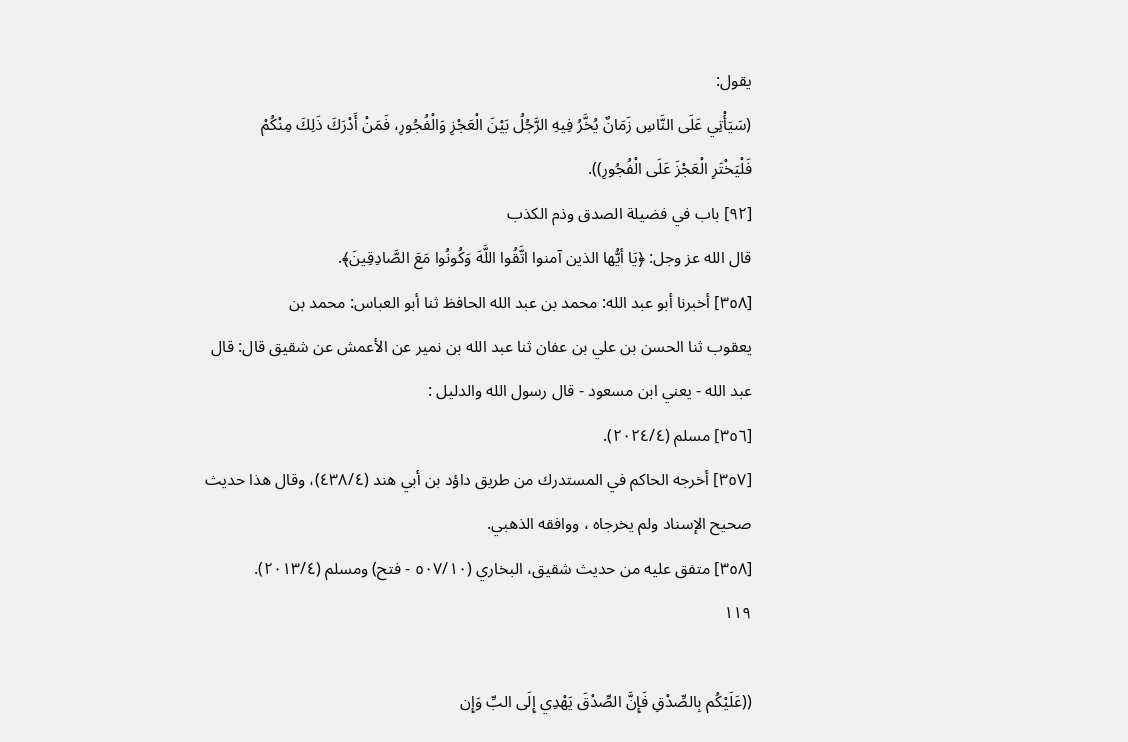يقول:
(سَيَأْتِي عَلَى النَّاسِ زَمَانٌ يُخَّرُ فِيهِ الرَّجُلُ بَيْنَ الْعَجْزِ وَالْفُجُورِ، فَمَنْ أَدْرَكَ ذَلِكَ مِنْكُمْ
فَلْيَخْتَرِ الْعَجْزَ عَلَى الْفُجُورِ)).
[٩٢] باب في فضيلة الصدق وذم الكذب
قال الله عز وجل: ﴿يَا أيُّها الذين آمنوا اتَّقُوا اللَّهَ وَكُونُوا مَعَ الصَّادِقِينَ﴾.
[٣٥٨] أخبرنا أبو عبد الله: محمد بن عبد الله الحافظ ثنا أبو العباس: محمد بن
يعقوب ثنا الحسن بن علي بن عفان ثنا عبد الله بن نمير عن الأعمش عن شقيق قال: قال
عبد الله - يعني ابن مسعود - قال رسول الله والدليل :
[٣٥٦] مسلم (٢٠٢٤/٤).
[٣٥٧] أخرجه الحاكم في المستدرك من طريق داؤد بن أبي هند (٤٣٨/٤)، وقال هذا حديث
صحيح الإسناد ولم يخرجاه ، ووافقه الذهبي.
[٣٥٨] متفق عليه من حديث شقيق، البخاري (٥٠٧/١٠ - فتح) ومسلم (٢٠١٣/٤).
١١٩

((عَلَيْكُم بِالصِّدْقِ فَإِنَّ الصِّدْقَ يَهْدِي إِلَى البِّ وَإِن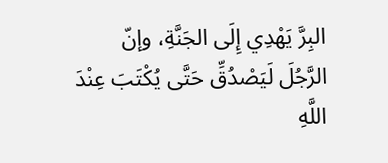البِرَّ يَهْدِي إِلَى الجَنَّةِ، وإنّ
الرَّجُلَ لَيَصْدُقِّ حَتَّى يُكْتَبَ عِنْدَ اللَّهِ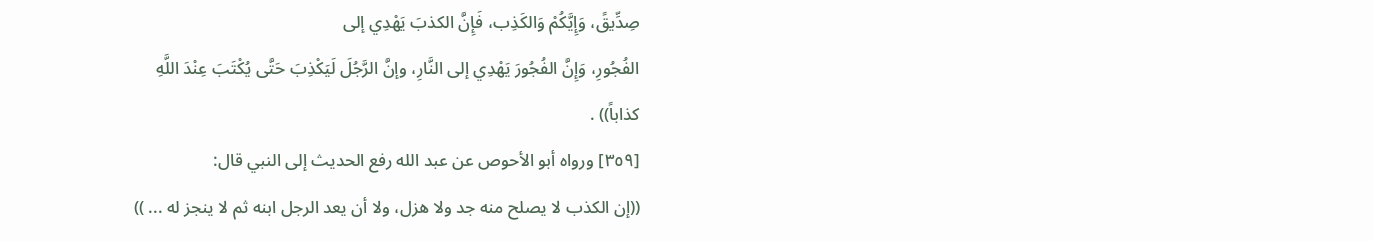صِدِّيقً، وَإِيَّكُمْ وَالكَذِب، فَإِنَّ الكذبَ يَهْدِي إلى
الفُجُورِ، وَإِنَّ الفُجُورَ يَهْدِي إلى النَّارِ، وإنَّ الرَّجُلَ لَيَكْذِبَ حَتَّى يُكْتَبَ عِنْدَ اللَّهِ
كذاباً)) .
[٣٥٩] ورواه أبو الأحوص عن عبد الله رفع الحديث إلى النبي قال:
((إن الكذب لا يصلح منه جد ولا هزل، ولا أن يعد الرجل ابنه ثم لا ينجز له ... ))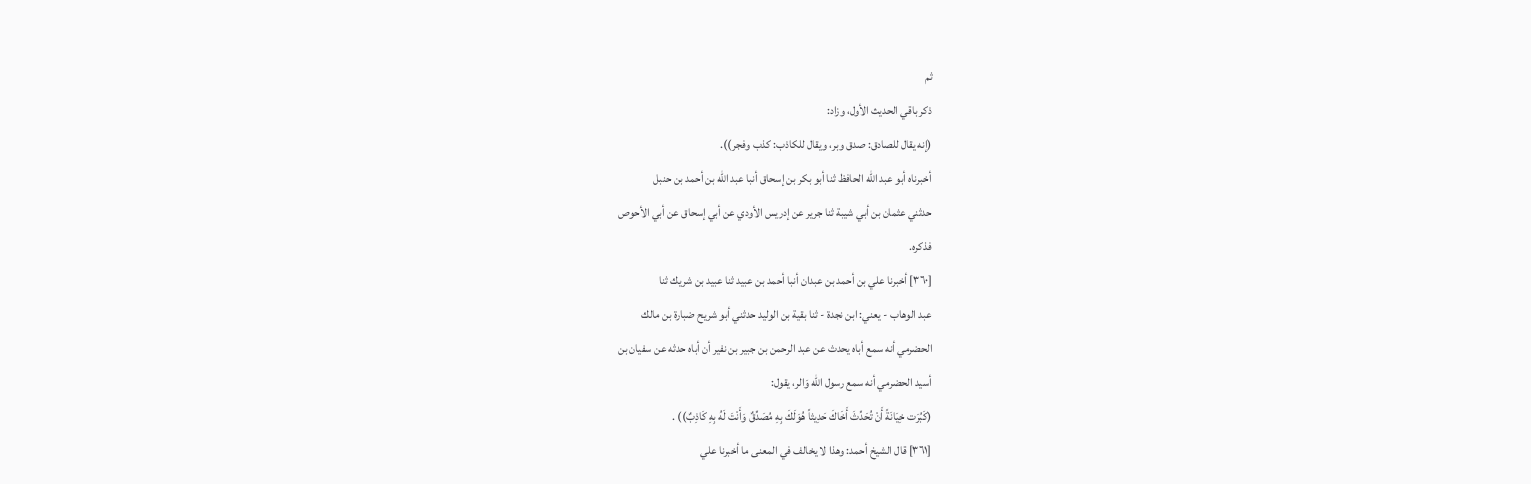ثم
ذکر باقي الحديث الأول، وزاد:
(إنه يقال للصادق: صدق وبر، ويقال للكاذب: كذب وفجر)).
أخبرناه أبو عبد الله الحافظ ثنا أبو بكر بن إسحاق أنبا عبد الله بن أحمد بن حنبل
حدثني عثمان بن أبي شيبة ثنا جرير عن إدريس الأودي عن أبي إسحاق عن أبي الأحوص
فذكره.
[٣٦٠] أخبرنا علي بن أحمد بن عبدان أنبا أحمد بن عبيد ثنا عبيد بن شريك ثنا
عبد الوهاب - يعني: ابن نجدة - ثنا بقية بن الوليد حدثني أبو شريح ضبارة بن مالك
الحضرمي أنه سمع أباه يحدث عن عبد الرحمن بن جبير بن نفير أن أباه حدثه عن سفيان بن
أسيد الحضرمي أنه سمع رسول الله وَالر، يقول:
(كَبُرَت خِيَانَةً أَنْ تُحَدِّثَ أَخَاكَ حَدِيثاً هُوَلَكَ بِهِ مُصَدِّقٌ وَأَنْتَ لَهُ بِهِ كَاذِبٌ)) .
[٣٦١] قال الشيخ أحمد: وهذا لا يخالف في المعنى ما أخبرنا علي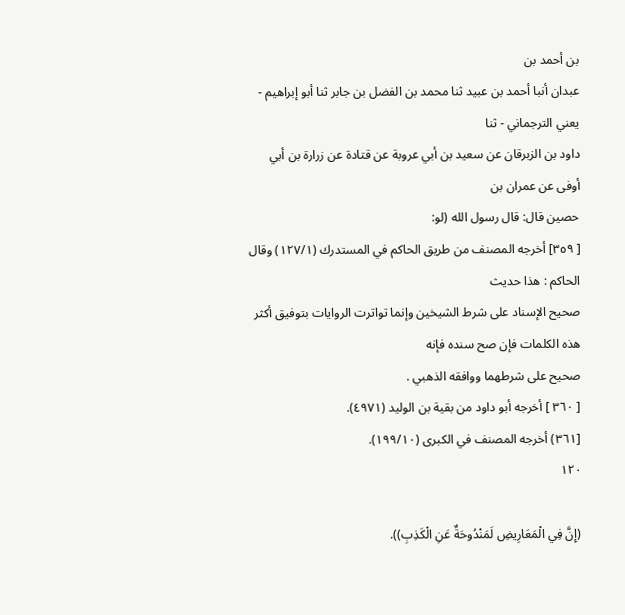بن أحمد بن
عبدان أنبا أحمد بن عبيد ثنا محمد بن الفضل بن جابر ثنا أبو إبراهيم - يعني الترجماني - ثنا
داود بن الزبرقان عن سعيد بن أبي عروبة عن قتادة عن زرارة بن أبي أوفى عن عمران بن
حصين قال: قال رسول الله (لو:
[ ٣٥٩] أخرجه المصنف من طريق الحاكم في المستدرك (١٢٧/١) وقال الحاكم : هذا حديث
صحيح الإسناد على شرط الشيخين وإنما تواترت الروايات بتوفيق أكثر هذه الكلمات فإن صح سنده فإنه
صحيح على شرطهما ووافقه الذهبي .
[ ٣٦٠ ] أخرجه أبو داود من بقية بن الوليد (٤٩٧١).
[٣٦١) أخرجه المصنف في الكبرى (١٩٩/١٠).
١٢٠

(إِنَّ فِي الْمَعَارِيضِ لَمَنْدُوحَةٌ عَنِ الْكَذِبِ)).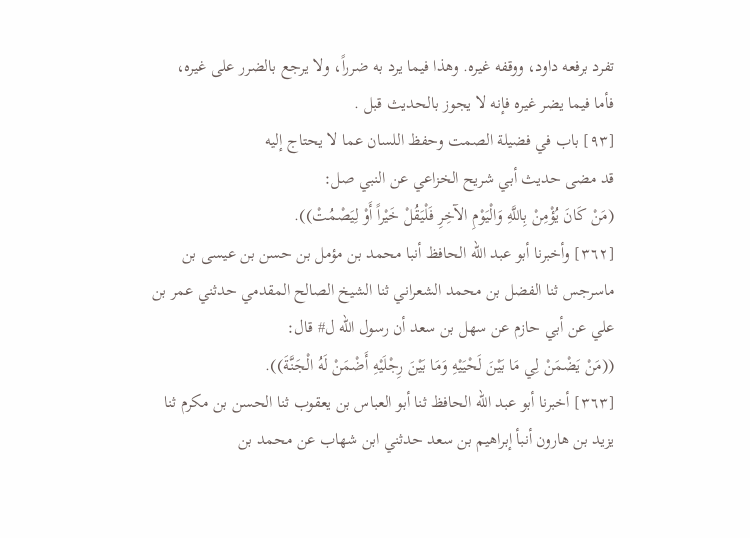تفرد برفعه داود، ووقفه غيره. وهذا فيما يرد به ضرراً، ولا يرجع بالضرر على غيره،
فأما فیما یضر غيره فإنه لا يجوز بالحديث قبل .
[٩٣] باب في فضيلة الصمت وحفظ اللسان عما لا يحتاج إليه
قد مضى حديث أبي شريح الخزاعي عن النبي صل:
(مَنْ كَانَ يُؤْمِنْ بِاللَّهِ وَالْيَوْمِ الآخِرِ فَلْيَقُلْ خَيْراً أَوْ لِيَصْمُتْ)).
[٣٦٢] وأخبرنا أبو عبد الله الحافظ أنبا محمد بن مؤمل بن حسن بن عيسى بن
ماسرجس ثنا الفضل بن محمد الشعراني ثنا الشيخ الصالح المقدمي حدثني عمر بن
علي عن أبي حازم عن سهل بن سعد أن رسول اللّه ل# قال:
((مَنْ يَضْمَنْ لِي مَا بَيْنَ لَحْيَيْهِ وَمَا بَيْنَ رِجْلَيْهِ أَضْمَنْ لَهُ الْجَنَّةَ)).
[٣٦٣] أخبرنا أبو عبد الله الحافظ ثنا أبو العباس بن يعقوب ثنا الحسن بن مكرم ثنا
يزيد بن هارون أنبأ إبراهيم بن سعد حدثني ابن شهاب عن محمد بن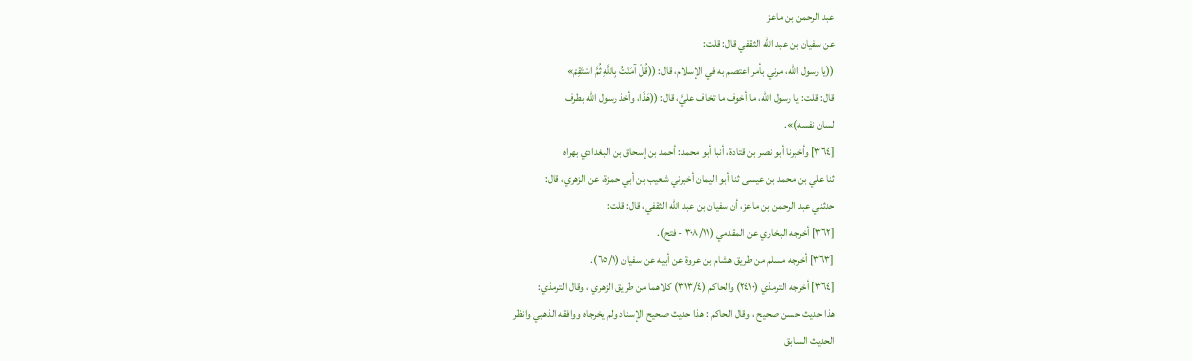عبد الرحمن بن ماعز
عن سفيان بن عبد الله الثقفي قال: قلت:
((يا رسول الله، مرني بأمر اعتصم به في الإسلام، قال: ((قُلْ آمَنْتُ بِاللَّهِ ثُمَّ اسْتَقِمْ»
قال: قلت: يا رسول الله، ما أخوف ما تخاف عليَّ، قال: ((هَذَا، وأخذ رسول الله بطرف
لسان نفسه)».
[٣٦٤] وأخبرنا أبو نصر بن قتادة، أنبا أبو محمد: أحمد بن إسحاق بن البغدادي بهراه
ثنا علي بن محمد بن عيسى ثنا أبو اليمان أخبرني شعيب بن أبي حمزة، عن الزهري، قال:
حدثني عبد الرحمن بن ماعز، أن سفيان بن عبد الله الثقفي، قال: قلت:
[٣٦٢] أخرجه البخاري عن المقدمي (٣٠٨/١١ - فتح).
[٣٦٣] أخرجه مسلم من طريق هشام بن عروة عن أبيه عن سفيان (٦٥/١).
[٣٦٤] أخرجه الترمذي (٢٤١٠) والحاكم (٣١٣/٤) كلاهما من طريق الزهري ، وقال الترمذي:
هذا حديث حسن صحيح ، وقال الحاكم : هذا حديث صحيح الإسناد ولم يخرجاه ووافقه الذهبي وانظر
الحديث السابق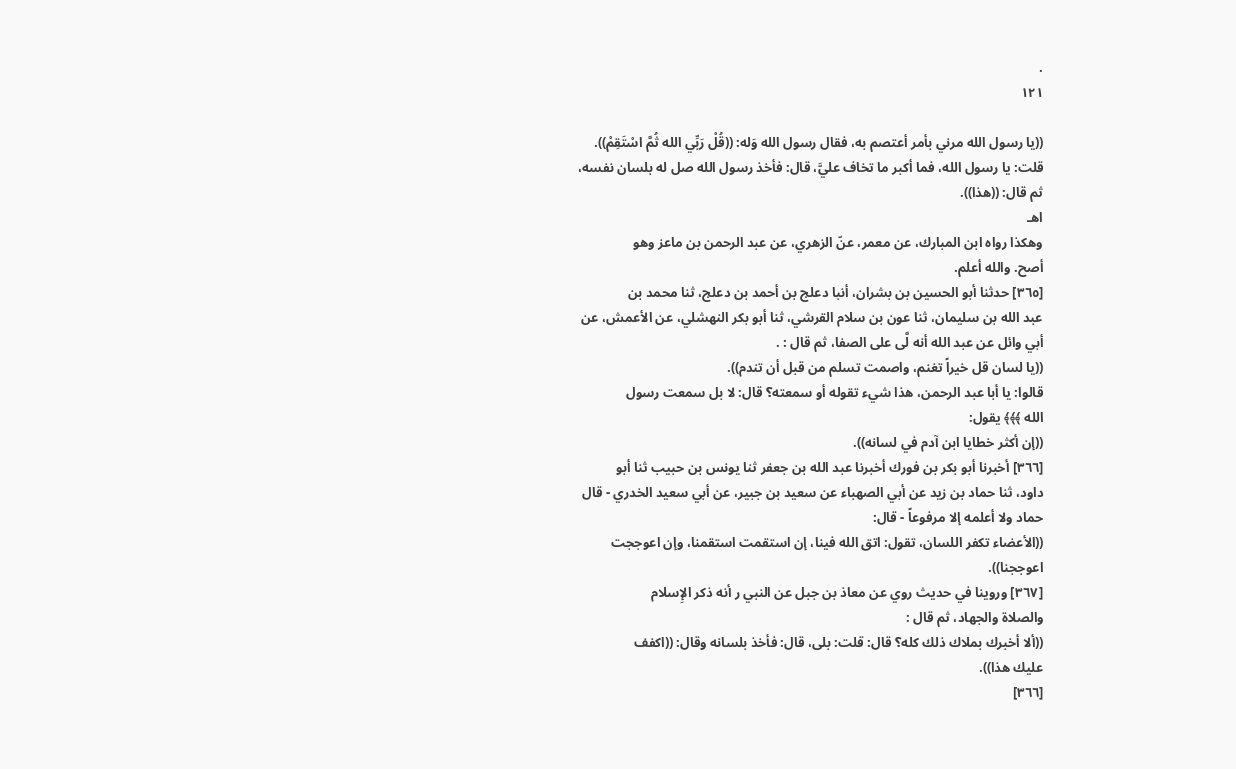.
١٢١

((يا رسول الله مرني بأمر أعتصم به، فقال رسول الله وَله: ((قُلْ رَبِّي الله ثُمَّ اسْتَقِمْ)).
قلت: يا رسول الله، فما أكبر ما تخاف عليَّ، قال: فأخذ رسول الله صل له بلسان نفسه،
ثم قال: ((هذا)).
اهـ
وهكذا رواه ابن المبارك، عن معمر، عنّ الزهري، عن عبد الرحمن بن ماعز وهو
أصح. والله أعلم.
[٣٦٥] حدثنا أبو الحسين بن بشران، أنبا دعلج بن أحمد بن دعلج، ثنا محمد بن
عبد الله بن سليمان، ثنا عون بن سلام القرشي، ثنا أبو بكر النهشلي، عن الأعمش، عن
أبي وائل عن عبد الله أنه لَّى على الصفا، ثم قال : .
((يا لسان قل خيراً تغنم، واصمت تسلم من قبل أن تندم)).
قالوا: يا أبا عبد الرحمن، هذا شيء تقوله أو سمعته؟ قال: لا بل سمعت رسول
الله ﴾﴾﴾ يقول:
((إن أكثر خطايا ابن آدم في لسانه)).
[٣٦٦] أخبرنا أبو بكر بن فورك أخبرنا عبد الله بن جعفر ثنا يونس بن حبيب ثنا أبو
داود، ثنا حماد بن زيد عن أبي الصهباء عن سعيد بن جبير، عن أبي سعيد الخدري - قال
حماد ولا أعلمه إلا مرفوعاً - قال:
((الأعضاء تكفر اللسان، تقول: اتق الله فينا، إن استقمت استقمنا، وإن اعوججت
اعوججنا)).
[٣٦٧] وروينا في حديث روي عن معاذ بن جبل عن النبي ر أنه ذكر الإِسلام
والصلاة والجهاد، ثم قال :
((ألا أخبرك بملاك ذلك كله؟ قال: قلت: بلى، قال: فأخذ بلسانه وقال: ((اكفف
علیك هذا)).
[٣٦٦]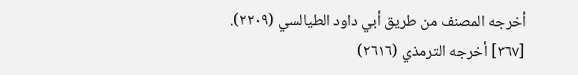أخرجه المصنف من طريق أبي داود الطيالسي (٢٢٠٩).
[٣٦٧] أخرجه الترمذي (٢٦١٦)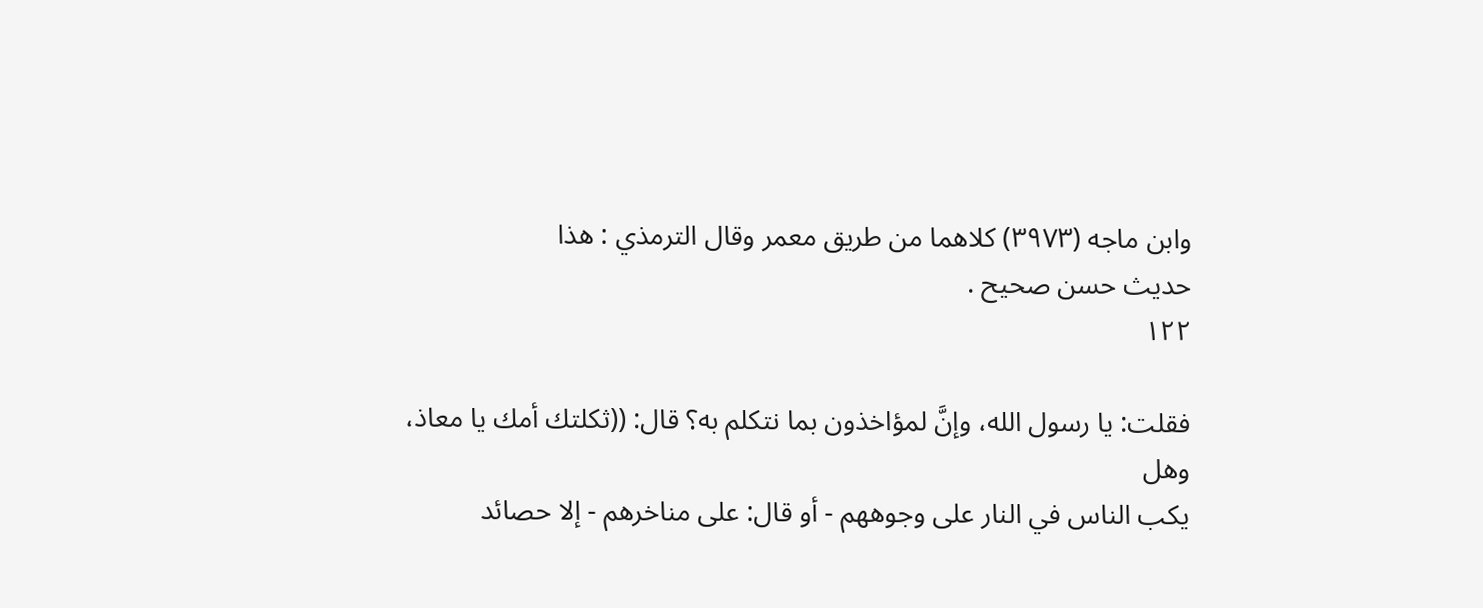وابن ماجه (٣٩٧٣) كلاهما من طريق معمر وقال الترمذي : هذا
حديث حسن صحيح .
١٢٢

فقلت: يا رسول الله، وإنَّ لمؤاخذون بما نتكلم به؟ قال: ((ثكلتك أمك يا معاذ، وهل
يكب الناس في النار على وجوههم - أو قال: على مناخرهم - إلا حصائد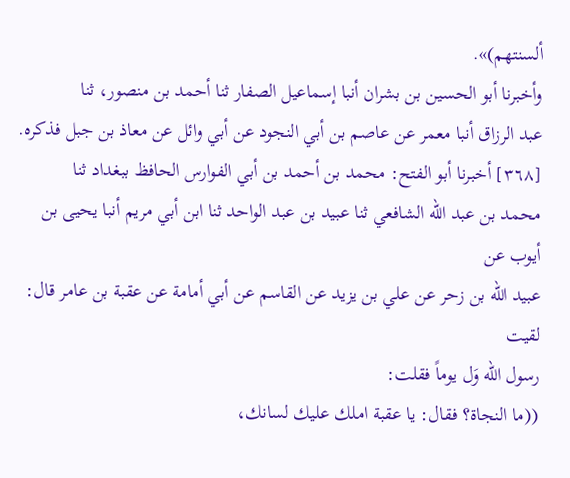ألسنتهم)».
وأخبرنا أبو الحسين بن بشران أنبا إسماعيل الصفار ثنا أحمد بن منصور، ثنا
عبد الرزاق أنبا معمر عن عاصم بن أبي النجود عن أبي وائل عن معاذ بن جبل فذكره.
[٣٦٨] أخبرنا أبو الفتح: محمد بن أحمد بن أبي الفوارس الحافظ ببغداد ثنا
محمد بن عبد الله الشافعي ثنا عبيد بن عبد الواحد ثنا ابن أبي مريم أنبا يحيى بن أيوب عن
عبيد الله بن زحر عن علي بن يزيد عن القاسم عن أبي أمامة عن عقبة بن عامر قال: لقيت
رسول الله وَل يوماً فقلت:
((ما النجاة؟ فقال: يا عقبة املك عليك لسانك،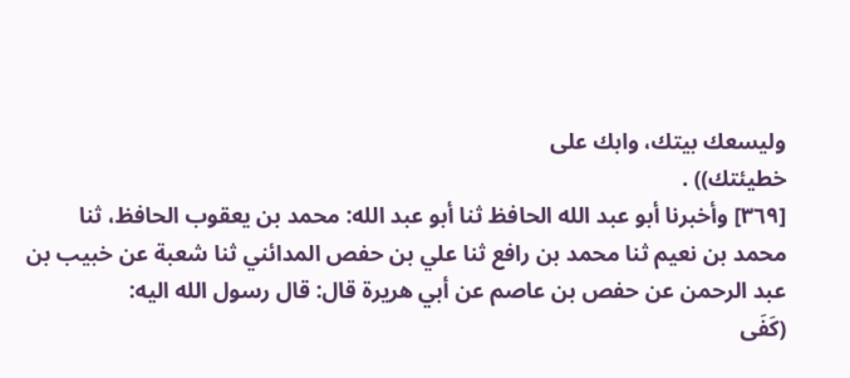وليسعك بيتك، وابك على
خطيئتك)) .
[٣٦٩] وأخبرنا أبو عبد الله الحافظ ثنا أبو عبد الله: محمد بن يعقوب الحافظ، ثنا
محمد بن نعيم ثنا محمد بن رافع ثنا علي بن حفص المدائني ثنا شعبة عن خبيب بن
عبد الرحمن عن حفص بن عاصم عن أبي هريرة قال: قال رسول الله اليه:
(كَفَى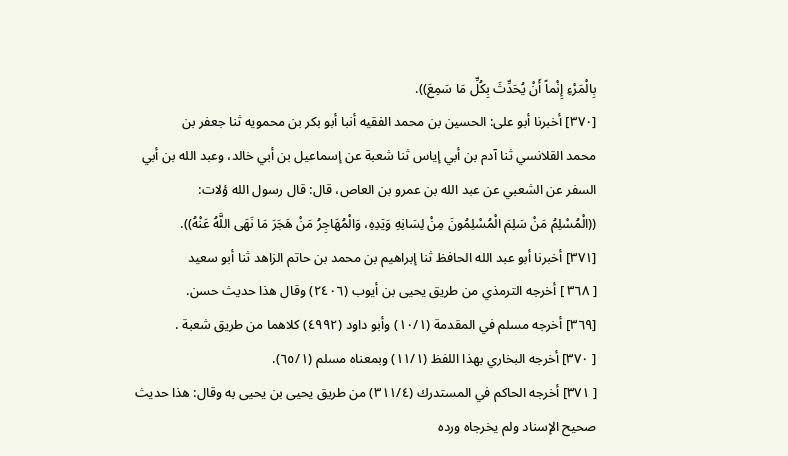بِالْمَرْءِ إِنْماً أَنْ يُحَدِّثَ بِكُلِّ مَا سَمِعَ)).
[٣٧٠] أخبرنا أبو على: الحسين بن محمد الفقيه أنبا أبو بكر بن محمويه ثنا جعفر بن
محمد القلانسي ثنا آدم بن أبي إياس ثنا شعبة عن إسماعيل بن أبي خالد، وعبد الله بن أبي
السفر عن الشعبي عن عبد الله بن عمرو بن العاص، قال: قال رسول الله ؤلات:
((الْمُسْلِمُ مَنْ سَلِمَ الْمُسْلِمُونَ مِنْ لِسَانِهِ وَيَدِهِ، وَالْمُهَاجِرُ مَنْ هَجَرَ مَا نَهَى اللَّهُ عَنْهُ)).
[٣٧١] أخبرنا أبو عبد الله الحافظ ثنا إبراهيم بن محمد بن حاتم الزاهد ثنا أبو سعيد
[ ٣٦٨ ] أخرجه الترمذي من طريق يحيى بن أيوب (٢٤٠٦) وقال هذا حديث حسن.
[٣٦٩] أخرجه مسلم في المقدمة (١٠/١) وأبو داود (٤٩٩٢) كلاهما من طريق شعبة .
[ ٣٧٠] أخرجه البخاري بهذا اللفظ (١١/١) وبمعناه مسلم (٦٥/١).
[ ٣٧١] أخرجه الحاكم في المستدرك (٣١١/٤) من طريق يحيى بن يحيى به وقال: هذا حديث
صحيح الإسناد ولم يخرجاه ورده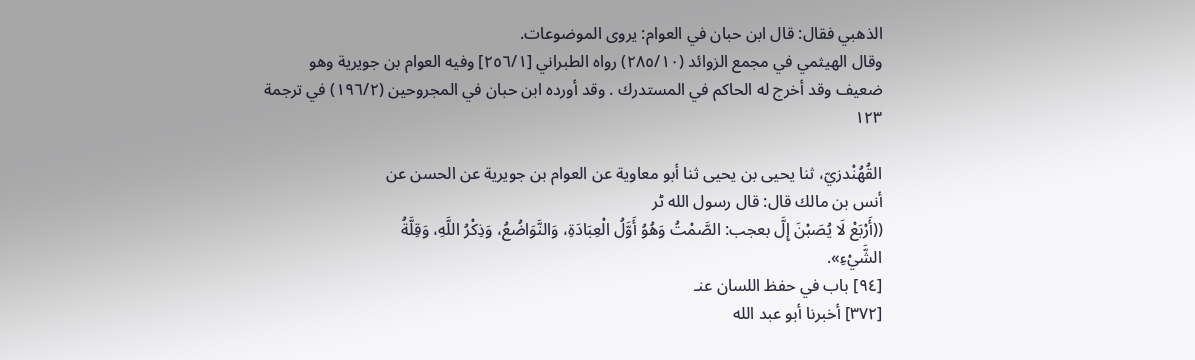الذهبي فقال: قال ابن حبان في العوام: يروى الموضوعات.
وقال الهيثمي في مجمع الزوائد (٢٨٥/١٠) رواه الطبراني [٢٥٦/١] وفيه العوام بن جويرية وهو
ضعيف وقد أخرج له الحاكم في المستدرك . وقد أورده ابن حبان في المجروحين (١٩٦/٢) في ترجمة
١٢٣

القُهُنْدزيّ، ثنا يحيى بن يحيى ثنا أبو معاوية عن العوام بن جويرية عن الحسن عن
أنس بن مالك قال: قال رسول الله ٹر
((أَرْبَعْ لَا يُصَبْنَ إِلَّ بعجب: الصَّمْتُ وَهُوُ أَوَّلُ الْعِبَادَةِ، وَالنَّوَاضُعُ، وَذِكْرُ اللَّهِ، وَقِلَّةُ
الشَّيْءِ».
[٩٤] باب في حفظ اللسان عنـ
[٣٧٢] أخبرنا أبو عبد الله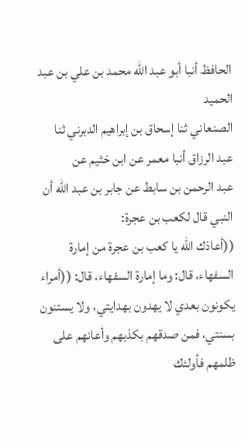الحافظ أنبا أبو عبد الله محمد بن علي بن عبد الحميد
الصنعاني ثنا إسحاق بن إبراهيم الدبرني ثنا عبد الرزاق أنبا معمر عن ابن خثيم عن
عبد الرحمن بن سابط عن جابر بن عبد الله أن النبي قال لكعب بن عجرة:
((أعاذك الله يا كعب بن عجرة من إمارة السفهاء، قال: وما إمارة السفهاء، قال: ((أمراء
يكونون بعدي لا يهدون بهدايتي، ولا يستنون بسنتي، فمن صدقهم بكذبهم وأعانهم على
ظلمهم فأولئك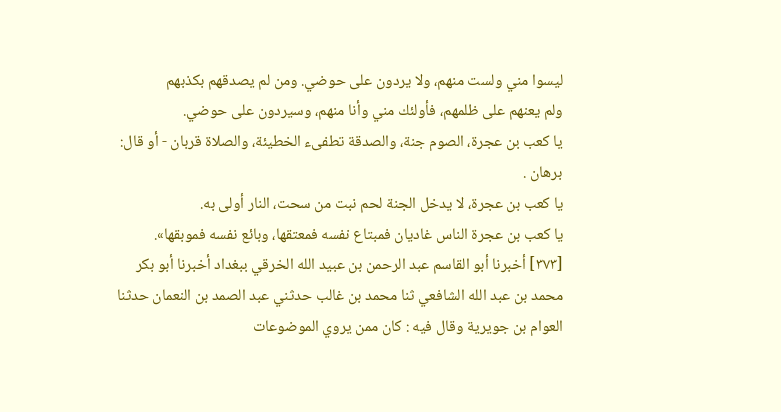ليسوا مني ولست منهم، ولا يردون على حوضي. ومن لم يصدقهم بكذبهم
ولم يعنهم على ظلمهم، فأولئك مني وأنا منهم، وسيردون على حوضي.
يا كعب بن عجرة، الصوم جنة، والصدقة تطفىء الخطيئة، والصلاة قربان - أو قال:
برهان .
يا كعب بن عجرة، لا يدخل الجنة لحم نبت من سحت، النار أولى به.
يا كعب بن عجرة الناس غاديان فمبتاع نفسه فمعتقها، وبائع نفسه فموبقها».
[٣٧٣] أخبرنا أبو القاسم عبد الرحمن بن عبيد الله الخرقي ببغداد أخبرنا أبو بكر
محمد بن عبد الله الشافعي ثنا محمد بن غالب حدثني عبد الصمد بن النعمان حدثنا
العوام بن جويرية وقال فيه : كان ممن يروي الموضوعات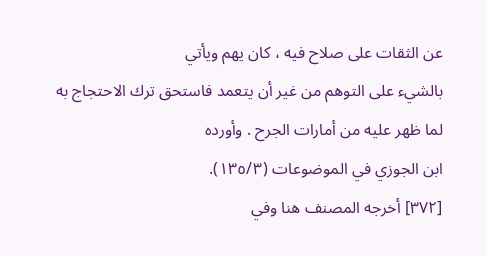عن الثقات على صلاح فيه ، كان يهم ويأتي
بالشيء على التوهم من غير أن يتعمد فاستحق ترك الاحتجاج به لما ظهر عليه من أمارات الجرح . وأورده
ابن الجوزي في الموضوعات (١٣٥/٣).
[٣٧٢] أخرجه المصنف هنا وفي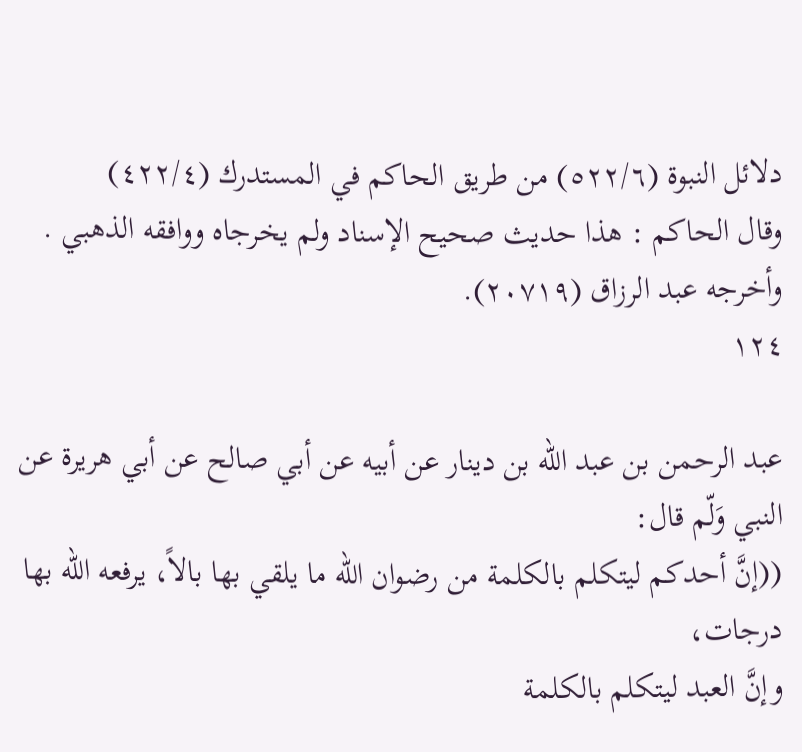دلائل النبوة (٥٢٢/٦) من طريق الحاكم في المستدرك (٤٢٢/٤)
وقال الحاكم : هذا حديث صحيح الإسناد ولم يخرجاه ووافقه الذهبي .
وأخرجه عبد الرزاق (٢٠٧١٩).
١٢٤

عبد الرحمن بن عبد الله بن دينار عن أبيه عن أبي صالح عن أبي هريرة عن النبي وَلّم قال:
((إنَّ أحدكم ليتكلم بالكلمة من رضوان الله ما يلقي بها بالاً، يرفعه الله بها درجات،
وإنَّ العبد ليتكلم بالكلمة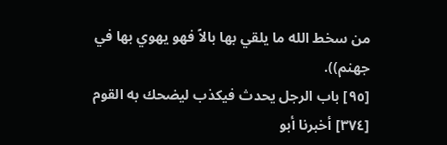من سخط الله ما يلقي بها بالاً فهو يهوي بها في جهنم)).
[٩٥] باب الرجل یحدث فیکذب ليضحك به القوم
[٣٧٤] أخبرنا أبو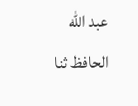عبد الله الحافظ ثنا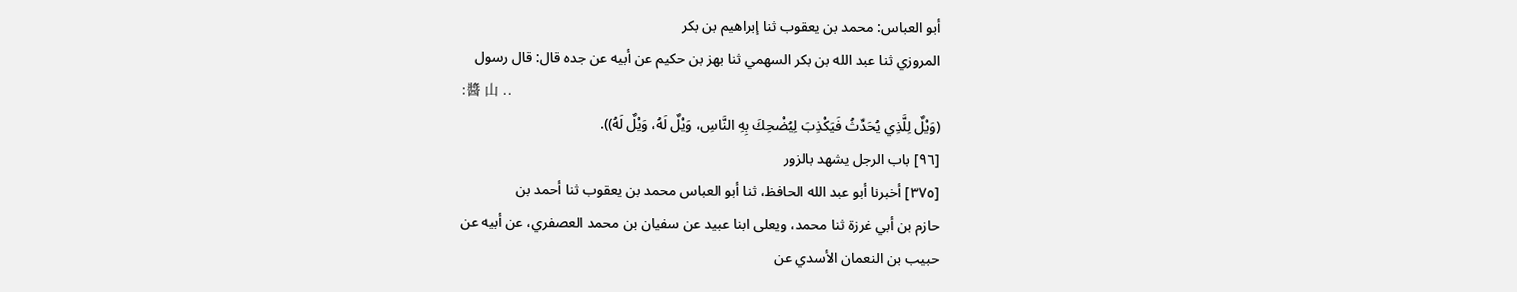أبو العباس: محمد بن يعقوب ثنا إبراهيم بن بكر
المروزي ثنا عبد الله بن بكر السهمي ثنا بهز بن حكيم عن أبيه عن جده قال: قال رسول
:醬 山 ..
(وَيْلٌ لِلَّذِي يُحَدِّثُ فَيَكْذِبَ لِيُضْحِكَ بِهِ النَّاسِ، وَيْلٌ لَهُ، وَيْلٌ لَهُ)).
[٩٦] باب الرجل یشهد بالزور
[٣٧٥] أخبرنا أبو عبد الله الحافظ، ثنا أبو العباس محمد بن يعقوب ثنا أحمد بن
حازم بن أبي غرزة ثنا محمد، ويعلى ابنا عبيد عن سفيان بن محمد العصفري، عن أبيه عن
حبيب بن النعمان الأسدي عن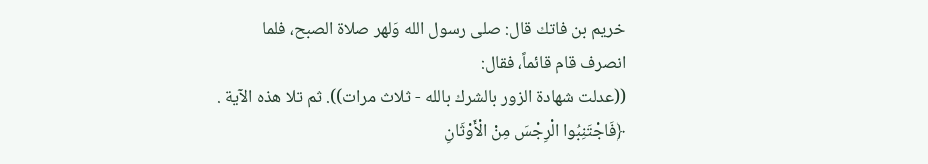خريم بن فاتك قال: صلى رسول الله وَلهر صلاة الصبح، فلما
انصرف قام قائماً، فقال:
((عدلت شهادة الزور بالشرك بالله - ثلاث مرات)). ثم تلا هذه الآية .
﴿فَاجْتَنِبُوا الْرِجْسَ مِنْ الْأَوْثَانِ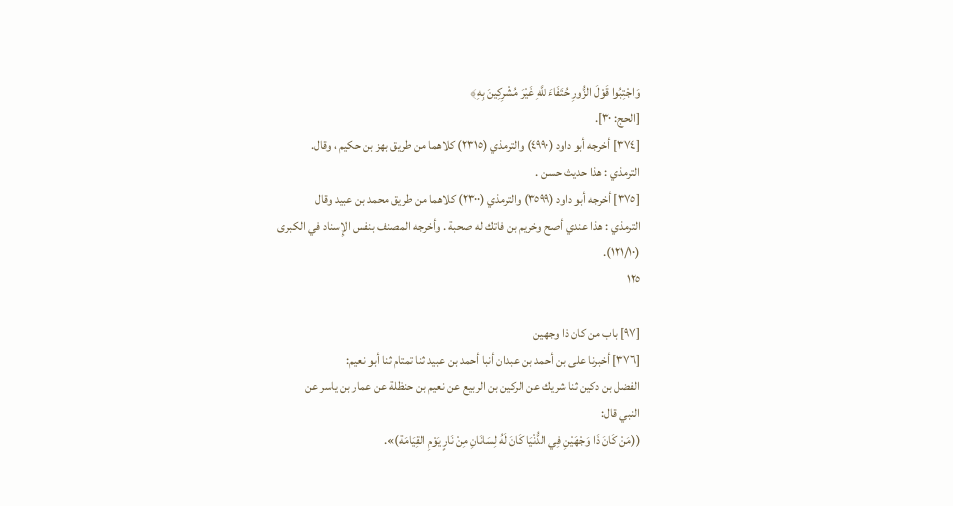وَاجْتِبُوا قَوْلَ الزُّورِ حُتَفَاءَ للَّهِ غَيْرَ مُشْرِكِينَ بِهِ﴾
[الحج: ٣٠].
[٣٧٤] أخرجه أبو داود (٤٩٩٠) والترمذي (٢٣١٥) كلاهما من طريق بهز بن حكيم ، وقال.
الترمذي : هذا حديث حسن .
[٣٧٥] أخرجه أبو داود (٣٥٩٩) والترمذي (٢٣٠٠) كلاهما من طريق محمد بن عبيد وقال
الترمذي : هذا عندي أصح وخريم بن فاتك له صحبة . وأخرجه المصنف بنفس الإِسناد في الكبرى
(١٢١/١٠).
١٢٥

[٩٧] باب من كان ذا وجهين
[٣٧٦] أخبرنا على بن أحمد بن عبدان أنبا أحمد بن عبيد ثنا تمتام ثنا أبو نعيم:
الفضل بن دكين ثنا شريك عن الركين بن الربيع عن نعيم بن حنظلة عن عمار بن ياسر عن
النبي قال:
((مَنْ كَانَ ذَا وَجْهَيْنِ فِي الدُّنْيَا كَانَ لَهُ لِسَانَانِ مِنْ نَارٍ يَوْمِ القِيَامَة)».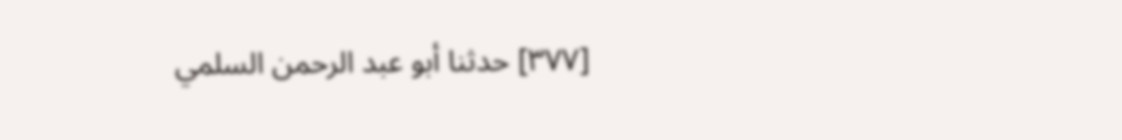[٣٧٧] حدثنا أبو عبد الرحمن السلمي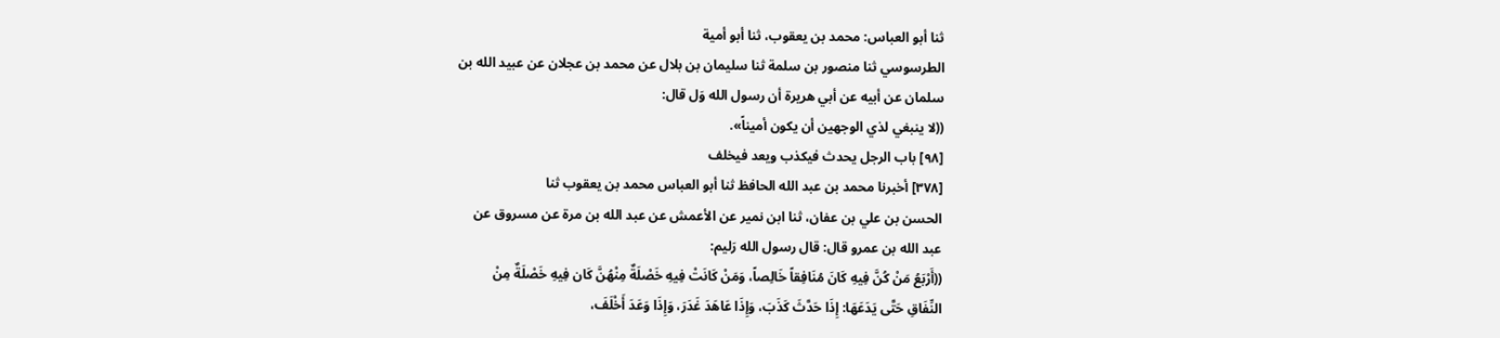ثنا أبو العباس: محمد بن يعقوب، ثنا أبو أمية
الطرسوسي ثنا منصور بن سلمة ثنا سليمان بن بلال عن محمد بن عجلان عن عبيد الله بن
سلمان عن أبيه عن أبي هريرة أن رسول الله وَل قال:
((لا ينبغي لذي الوجهين أن يكون أميناً».
[٩٨] باب الرجل يحدث فيكذب ويعد فيخلف
[٣٧٨] أخبرنا محمد بن عبد الله الحافظ ثنا أبو العباس محمد بن يعقوب ثنا
الحسن بن علي بن عفان، ثنا ابن نمير عن الأعمش عن عبد الله بن مرة عن مسروق عن
عبد الله بن عمرو قال: قال رسول الله رَليم:
((أَرْبَعُ مَنْ كُنَّ فِيهِ كَانَ مُنَافِقاً خَالِصاً، وَمَنْ كَانَتْ فِيهِ خَصْلَةٌ مِنْهُنَّ كَان فِيهِ خَصْلَةٌ مِنْ
النِّفَاقِ حَتَّى يَدَعَهَا: إِذَا حَدَّثَ كَذَبَ، وَإِذَا عَاهَدَ غَدَرَ، وَإِذَا وَعَدَ أَخْلَفَ،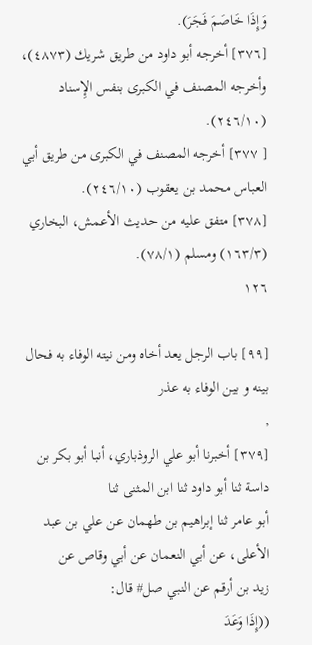وَإِذَا خَاصَمَ فَجَرَ).
[٣٧٦] أخرجه أبو داود من طريق شريك (٤٨٧٣)، وأخرجه المصنف في الكبرى بنفس الإِسناد
(٢٤٦/١٠).
[ ٣٧٧] أخرجه المصنف في الكبرى من طريق أبي العباس محمد بن يعقوب (٢٤٦/١٠).
[٣٧٨] متفق عليه من حديث الأعمش، البخاري (١٦٣/٣) ومسلم (٧٨/١).
١٢٦

[٩٩] باب الرجل يعد أخاه ومن نيته الوفاء به فحال
بينه و بين الوفاء به عذر
,
[٣٧٩] أخبرنا أبو علي الروذباري، أنبا أبو بكر بن داسة ثنا أبو داود ثنا ابن المثنى ثنا
أبو عامر ثنا إبراهيم بن طهمان عن علي بن عبد الأعلى، عن أبي النعمان عن أبي وقاص عن
زيد بن أرقم عن النبي صل# قال:
((إِذَا وَعَدَ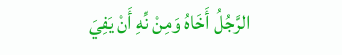الرَّجُلُ أَخَاهُ وَمِنْ نِّهِ أَنْ يَفِيَ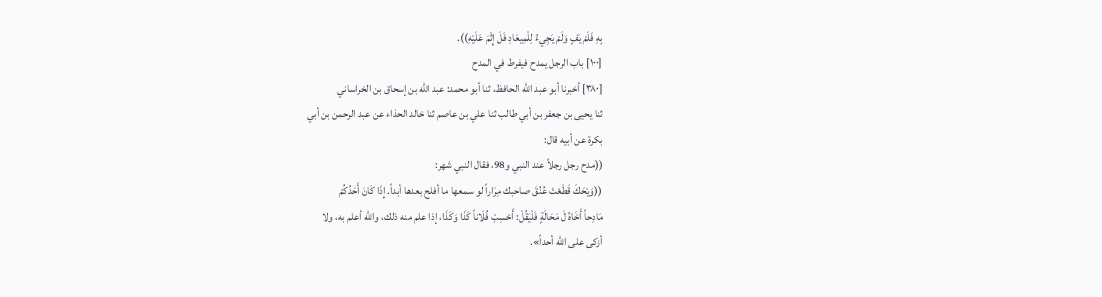بِهِ فَلَمْ يَفٍ وَلَمْ يَجِيءُ لِلْمِيعَادِ فَلَ إِثْمَ عَلَيْهِ)).
[١٠٠] باب الرجل يمدح فيفرط في المدح
[٣٨٠] أخبرنا أبو عبد الله الحافظ، ثنا أبو محمد: عبد الله بن إسحاق بن الخراساني
ثنا يحيى بن جعفر بن أبي طالب ثنا علي بن عاصم ثنا خالد الحذاء عن عبد الرحمن بن أبي
بكرة عن أبيه قال:
((مدح رجل رجلاً عند النبي و98، فقال النبي شهر:
((وَيْحَكَ قَطَعْتَ عُنُقَ صاحبك مِرَاراً لو سمعها ما أفلح بعدها أبداً. إِذَا كَانَ أَحَدُكُمْ
مَادِحاً أَخَاهُ لَ مَحَالَةٍ فَلْيَقُلْ: أَحْسِبْ فُلَاناً كَذَا وَكَذَا، إذا علم منه ذلك، والله أعلم به، ولا
أزكى على الله أحداً».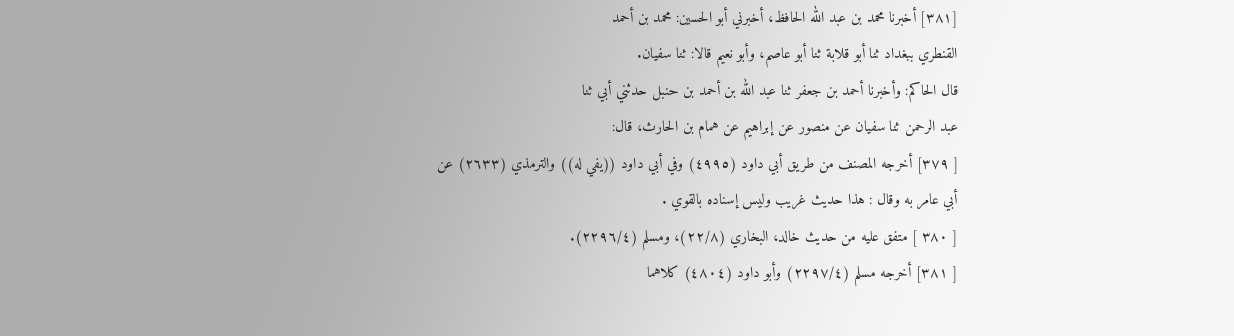[٣٨١] أخبرنا محمد بن عبد الله الحافظ، أخبرني أبو الحسين: محمد بن أحمد
القنطري ببغداد ثنا أبو قلابة ثنا أبو عاصم، وأبو نعيم قالا: ثنا سفيان.
قال الحاكم: وأخبرنا أحمد بن جعفر ثنا عبد الله بن أحمد بن حنبل حدثني أبي ثنا
عبد الرحمن ثنا سفيان عن منصور عن إبراهيم عن همام بن الحارث، قال:
[ ٣٧٩] أخرجه المصنف من طريق أبي داود (٤٩٩٥) وفي أبي داود ((يفي له)) والترمذي (٢٦٣٣) عن
أبي عامر به وقال : هذا حديث غريب وليس إسناده بالقوي .
[ ٣٨٠ ] متفق عليه من حديث خالد، البخاري (٢٢/٨)، ومسلم (٢٢٩٦/٤).
[ ٣٨١] أخرجه مسلم (٢٢٩٧/٤) وأبو داود (٤٨٠٤) كلاهما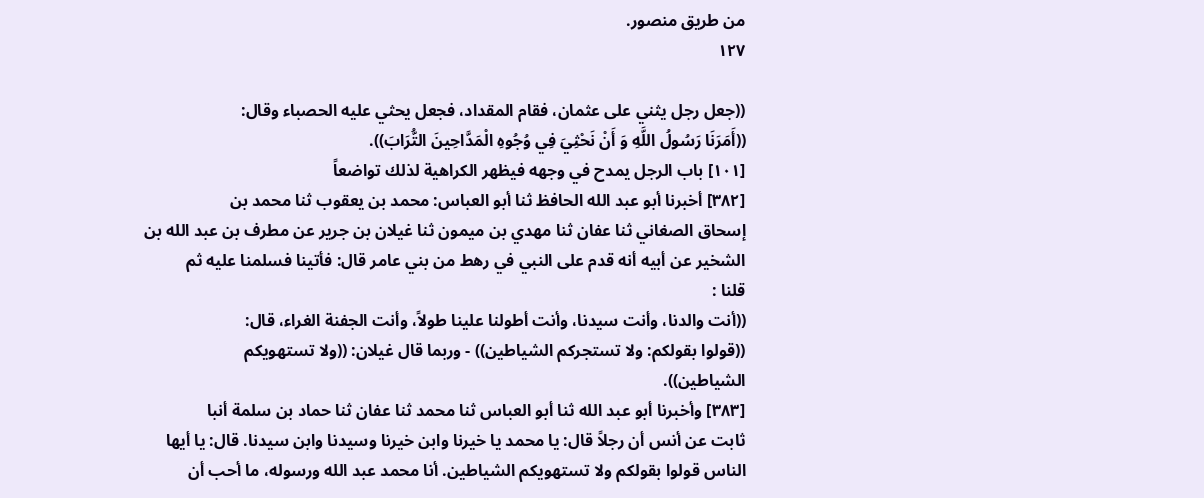من طريق منصور.
١٢٧

((جعل رجل يثني على عثمان، فقام المقداد، فجعل يحثي عليه الحصباء وقال:
((أَمَرَنَا رَسُولُ اللَّهِ وَ أَنْ نَحْثِيَ فِي وُجُوهِ الْمَدَّاحِينَ التُّرَابَ)).
[١٠١] باب الرجل يمدح في وجهه فيظهر الكراهية لذلك تواضعاً
[٣٨٢] أخبرنا أبو عبد الله الحافظ ثنا أبو العباس: محمد بن يعقوب ثنا محمد بن
إسحاق الصغاني ثنا عفان ثنا مهدي بن ميمون ثنا غيلان بن جرير عن مطرف بن عبد الله بن
الشخير عن أبيه أنه قدم على النبي في رهط من بني عامر قال: فأتينا فسلمنا عليه ثم
قلنا :
((أنت والدنا، وأنت سيدنا، وأنت أطولنا علينا طولاً، وأنت الجفنة الغراء، قال:
((قولوا بقولكم: ولا تستجركم الشياطين)) - وربما قال غيلان: ((ولا تستهويكم
الشياطين)).
[٣٨٣] وأخبرنا أبو عبد الله ثنا أبو العباس ثنا محمد ثنا عفان ثنا حماد بن سلمة أنبا
ثابت عن أنس أن رجلاً قال: يا محمد يا خيرنا وابن خيرنا وسيدنا وابن سيدنا. قال: يا أيها
الناس قولوا بقولكم ولا تستهويكم الشياطين. أنا محمد عبد الله ورسوله، ما أحب أن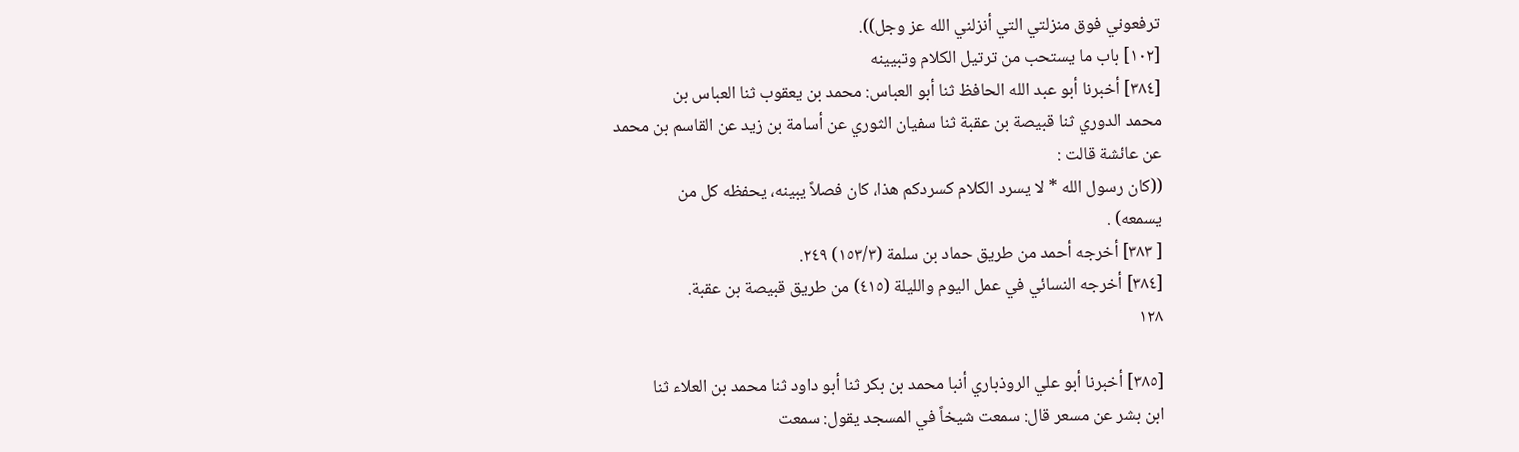ترفعوني فوق منزلتي التي أنزلني الله عز وجل)).
[١٠٢] باب ما يستحب من ترتيل الكلام وتبيينه
[٣٨٤] أخبرنا أبو عبد الله الحافظ ثنا أبو العباس: محمد بن يعقوب ثنا العباس بن
محمد الدوري ثنا قبيصة بن عقبة ثنا سفيان الثوري عن أسامة بن زيد عن القاسم بن محمد
عن عائشة قالت :
((كان رسول الله * لا يسرد الكلام كسردكم هذا، كان فصلاً يبينه، يحفظه كل من
يسمعه) .
[ ٣٨٣] أخرجه أحمد من طريق حماد بن سلمة (١٥٣/٣) ٢٤٩.
[٣٨٤] أخرجه النسائي في عمل اليوم والليلة (٤١٥) من طريق قبيصة بن عقبة.
١٢٨

[٣٨٥] أخبرنا أبو علي الروذباري أنبا محمد بن بكر ثنا أبو داود ثنا محمد بن العلاء ثنا
ابن بشر عن مسعر قال: سمعت شيخاً في المسجد يقول: سمعت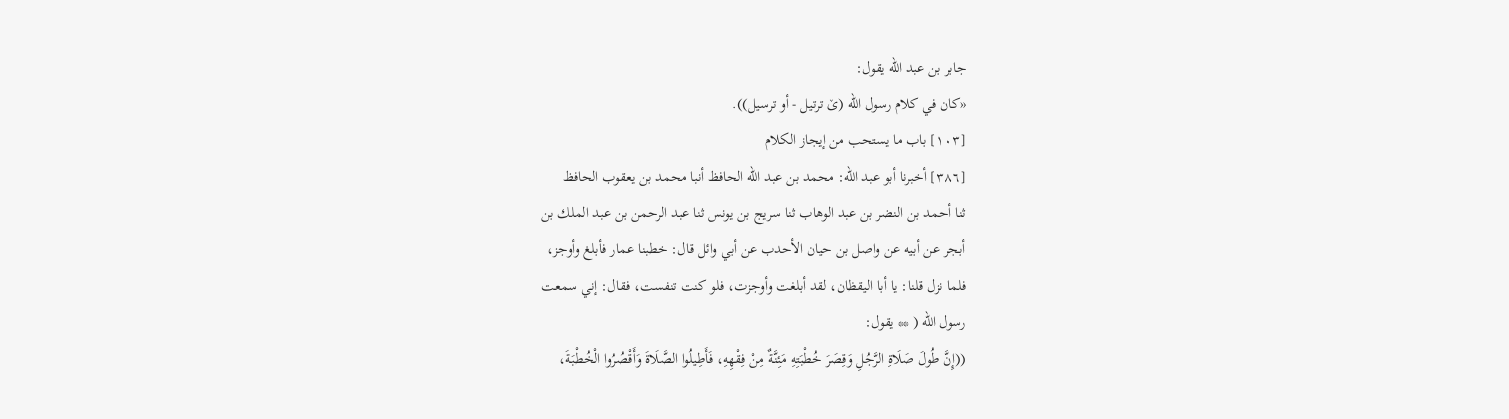جابر بن عبد الله يقول:
«کان في كلام رسول الله (ێ ترتيل - أو ترسیل)).
[١٠٣] باب ما يستحب من إيجاز الكلام
[٣٨٦] أخبرنا أبو عبد الله: محمد بن عبد الله الحافظ أنبا محمد بن يعقوب الحافظ
ثنا أحمد بن النضر بن عبد الوهاب ثنا سريج بن يونس ثنا عبد الرحمن بن عبد الملك بن
أبجر عن أبيه عن واصل بن حيان الأحدب عن أبي وائل قال: خطبنا عمار فأبلغ وأوجز،
فلما نزل قلنا: يا أبا اليقظان، لقد أبلغت وأوجزت، فلو كنت تنفست، فقال: إني سمعت
رسول الله ( ** يقول:
((إِنَّ طُولَ صَلَاةِ الرَّجُلِ وَقِصَرَ خُطْبَتِهِ مَئِنَّةٌ مِنْ فِقْهِهِ، فَأَطِيلُوا الصَّلَاةَ وَأَقْصُرُوا الْخُطْبَةَ،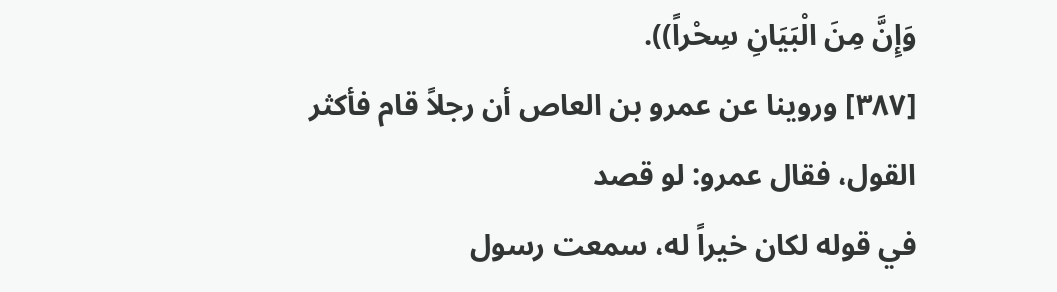وَإِنَّ مِنَ الْبَيَانِ سِحْراً)).
[٣٨٧] وروينا عن عمرو بن العاص أن رجلاً قام فأكثر القول، فقال عمرو: لو قصد
في قوله لكان خيراً له، سمعت رسول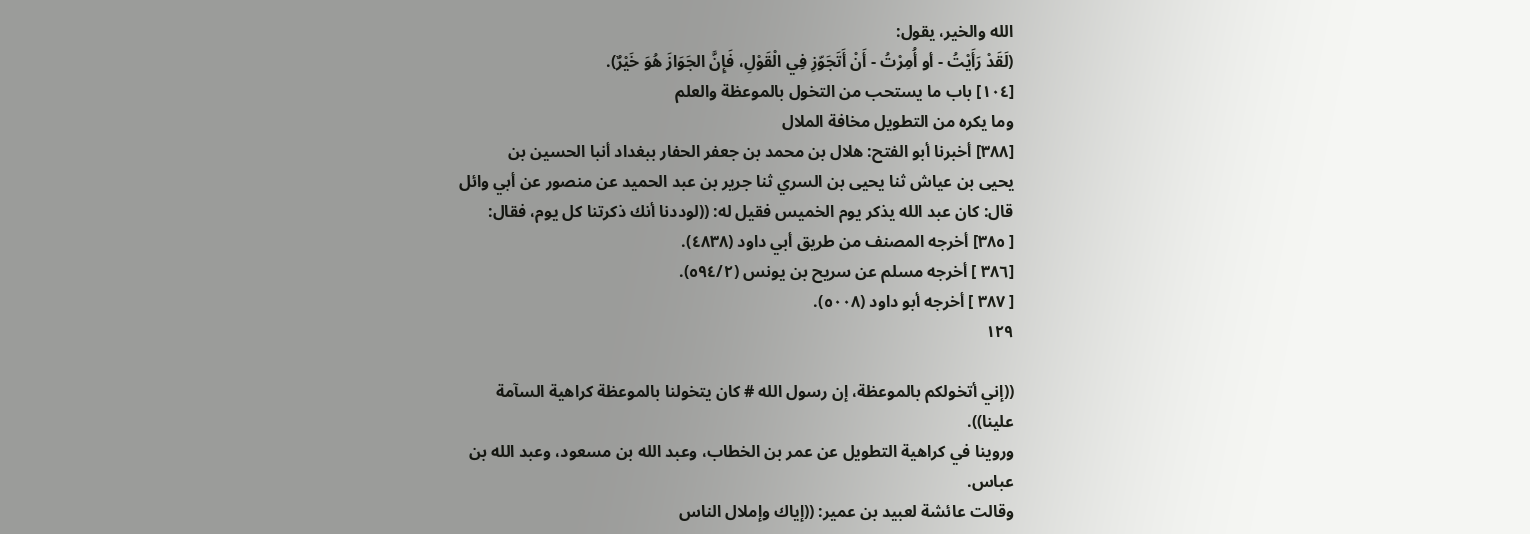الله والخير، يقول:
(لَقَدْ رَأَيْتُ - أو أُمِرْتُ - أَنْ أَتَجَوّزِ فِي الْقَوْلِ، فَإِنَّ الجَوَازَ هُوَ خَيْرٌ).
[١٠٤] باب ما يستحب من التخول بالموعظة والعلم
وما يكره من التطويل مخافة الملال
[٣٨٨] أخبرنا أبو الفتح: هلال بن محمد بن جعفر الحفار ببغداد أنبا الحسين بن
يحيى بن عياش ثنا يحيى بن السري ثنا جرير بن عبد الحميد عن منصور عن أبي وائل
قال: كان عبد الله يذكر يوم الخميس فقيل له: ((لوددنا أنك ذكرتنا كل يوم، فقال:
[ ٣٨٥] أخرجه المصنف من طريق أبي داود (٤٨٣٨).
[٣٨٦ ] أخرجه مسلم عن سریح بن يونس (٥٩٤/٢).
[ ٣٨٧ ] أخرجه أبو داود (٥٠٠٨).
١٢٩

((إني أتخولكم بالموعظة، إن رسول الله # كان يتخولنا بالموعظة كراهية السآمة
علينا)).
وروينا في كراهية التطويل عن عمر بن الخطاب، وعبد الله بن مسعود، وعبد الله بن
عباس.
وقالت عائشة لعبيد بن عمير: ((إياك وإملال الناس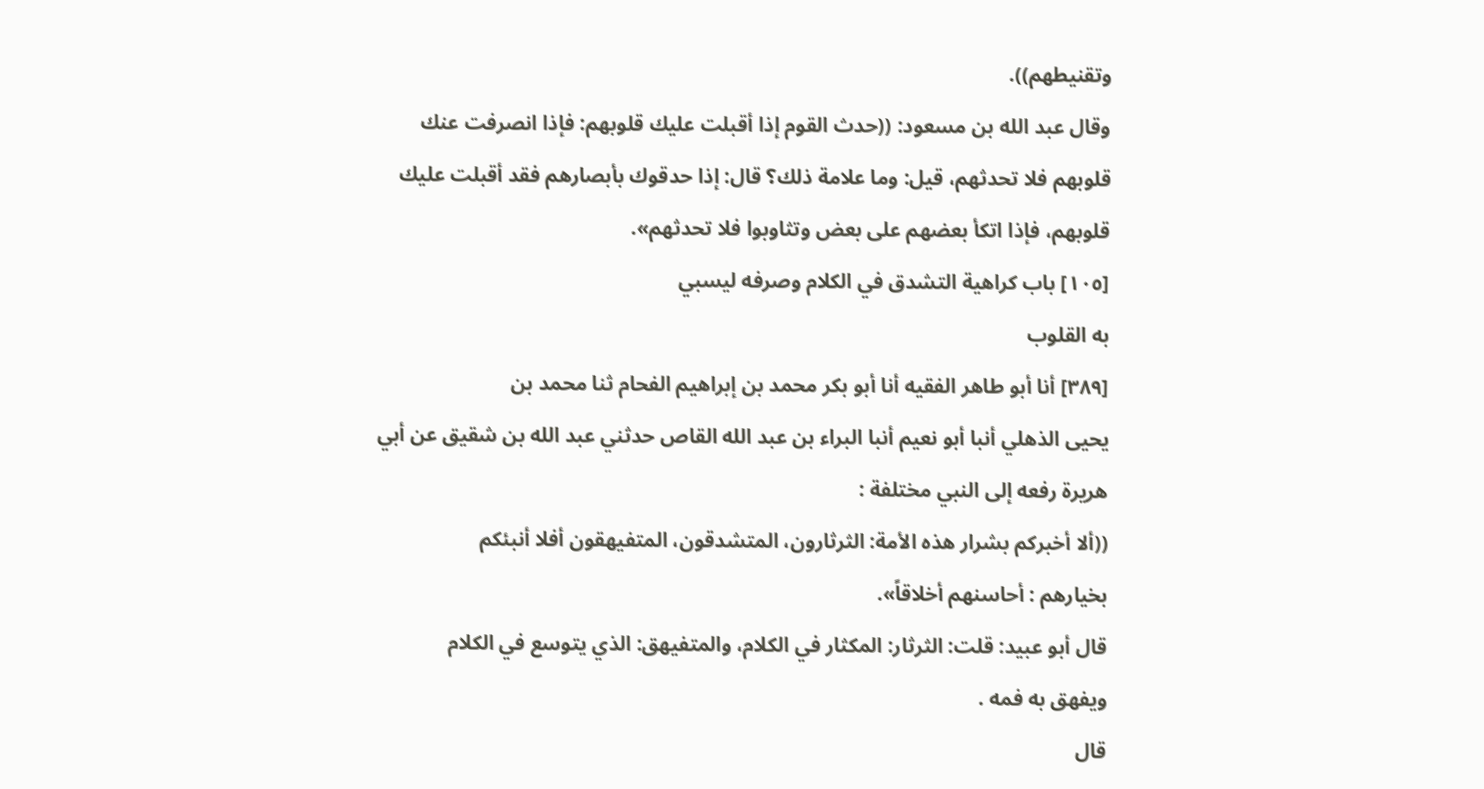وتقنيطهم)).
وقال عبد الله بن مسعود: ((حدث القوم إذا أقبلت عليك قلوبهم: فإذا انصرفت عنك
قلوبهم فلا تحدثهم، قيل: وما علامة ذلك؟ قال: إذا حدقوك بأبصارهم فقد أقبلت عليك
قلوبهم، فإذا اتكأ بعضهم على بعض وتثاوبوا فلا تحدثهم».
[١٠٥] باب كراهية التشدق في الكلام وصرفه ليسبي
به القلوب
[٣٨٩] أنا أبو طاهر الفقيه أنا أبو بكر محمد بن إبراهيم الفحام ثنا محمد بن
يحيى الذهلي أنبا أبو نعيم أنبا البراء بن عبد الله القاص حدثني عبد الله بن شقيق عن أبي
هريرة رفعه إلى النبي مختلفة :
((ألا أخبركم بشرار هذه الأمة: الثرثارون، المتشدقون، المتفيهقون أفلا أنبئكم
بخيارهم : أحاسنهم أخلاقاً».
قال أبو عبيد: قلت: الثرثار: المكثار في الكلام، والمتفيهق: الذي يتوسع في الكلام
ویفهق به فمه .
قال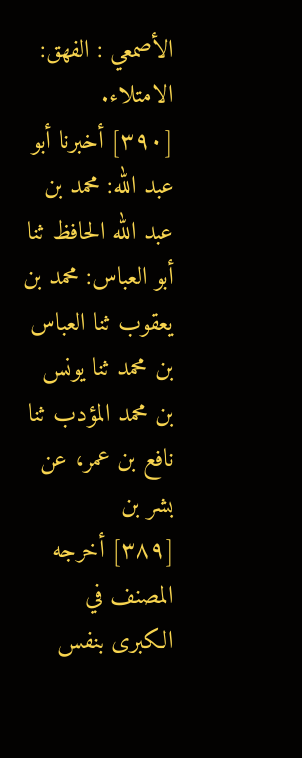الأصمعي : الفهق: الامتلاء.
[٣٩٠] أخبرنا أبو عبد الله: محمد بن عبد الله الحافظ ثنا أبو العباس: محمد بن
يعقوب ثنا العباس بن محمد ثنا يونس بن محمد المؤدب ثنا نافع بن عمر، عن بشر بن
[٣٨٩] أخرجه المصنف في الكبرى بنفس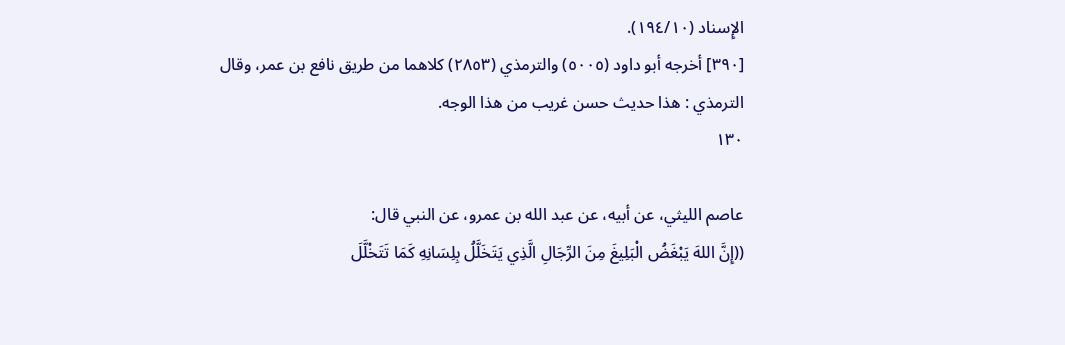الإِسناد (١٩٤/١٠).
[٣٩٠] أخرجه أبو داود (٥٠٠٥) والترمذي (٢٨٥٣) كلاهما من طريق نافع بن عمر، وقال
الترمذي : هذا حديث حسن غريب من هذا الوجه.
١٣٠

عاصم الليثي، عن أبيه، عن عبد الله بن عمرو، عن النبي قال:
((إِنَّ اللهَ يَبْغَضُ الْبَلِيغَ مِنَ الرِّجَالِ الَّذِي يَتَخَلَّلُ بِلِسَانِهِ كَمَا تَتَخْلَّلَ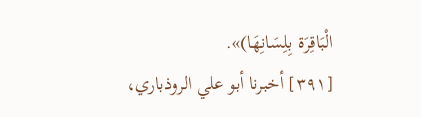الْبَاقِرَة بِلِسَانِهَا)».
[٣٩١] أخبرنا أبو علي الروذباري،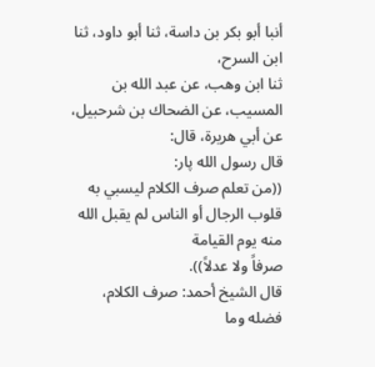أنبا أبو بكر بن داسة، ثنا أبو داود، ثنا ابن السرح،
ثنا ابن وهب، عن عبد الله بن المسيب، عن الضحاك بن شرحبيل، عن أبي هريرة، قال:
قال رسول الله پار:
((من تعلم صرف الكلام ليسبي به قلوب الرجال أو الناس لم يقبل الله منه يوم القيامة
صرفاً ولا عدلاً)).
قال الشيخ أحمد: صرف الكلام، فضله وما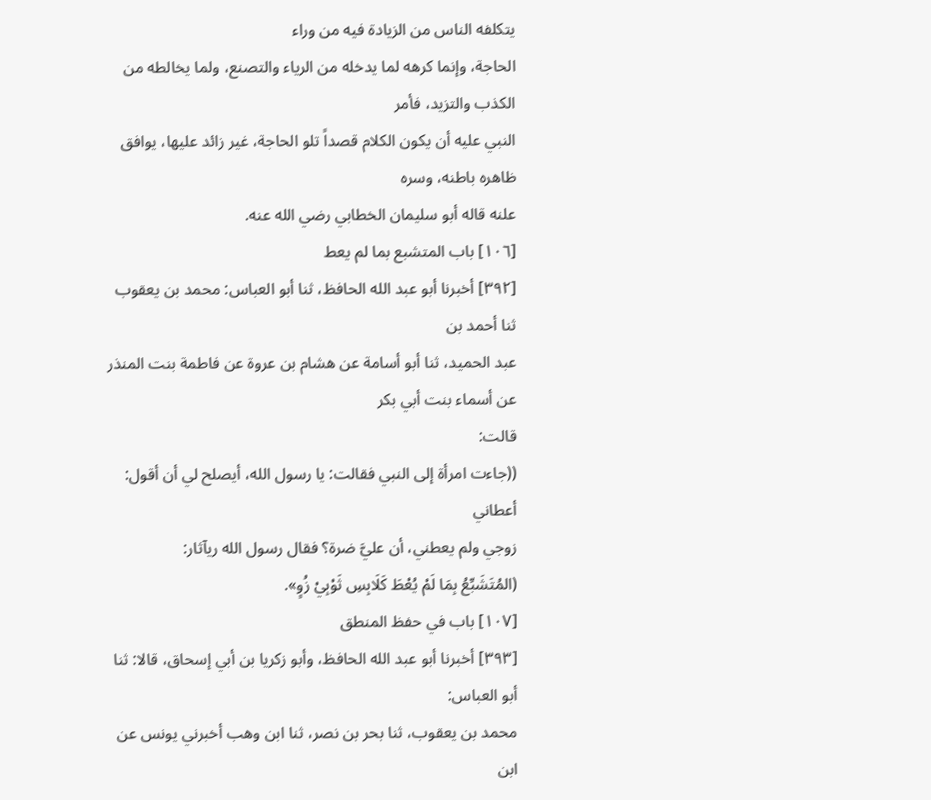يتكلفه الناس من الزيادة فيه من وراء
الحاجة، وإنما كرهه لما يدخله من الرياء والتصنع، ولما يخالطه من الكذب والتزيد، فأمر
النبي عليه أن يكون الكلام قصداً تلو الحاجة، غير زائد عليها، يوافق ظاهره باطنه، وسره
علنه قاله أبو سليمان الخطابي رضي الله عنه.
[١٠٦] باب المتشبع بما لم يعط
[٣٩٢] أخبرنا أبو عبد الله الحافظ، ثنا أبو العباس: محمد بن يعقوب ثنا أحمد بن
عبد الحميد، ثنا أبو أسامة عن هشام بن عروة عن فاطمة بنت المنذر عن أسماء بنت أبي بكر
قالت:
((جاءت امرأة إلى النبي فقالت: يا رسول الله، أيصلح لي أن أقول: أعطاني
زوجي ولم يعطني، أن عليَّ ضرة؟ فقال رسول الله ريآثار:
(المُتَشَبِّعُ بِمَا لَمْ يُعْطَ کَلَابِسِ ثَوْبِيْ زُوٍ».
[١٠٧] باب في حفظ المنطق
[٣٩٣] أخبرنا أبو عبد الله الحافظ، وأبو زكريا بن أبي إسحاق، قالا: ثنا أبو العباس:
محمد بن يعقوب، ثنا بحر بن نصر، ثنا ابن وهب أخبرني يونس عن ابن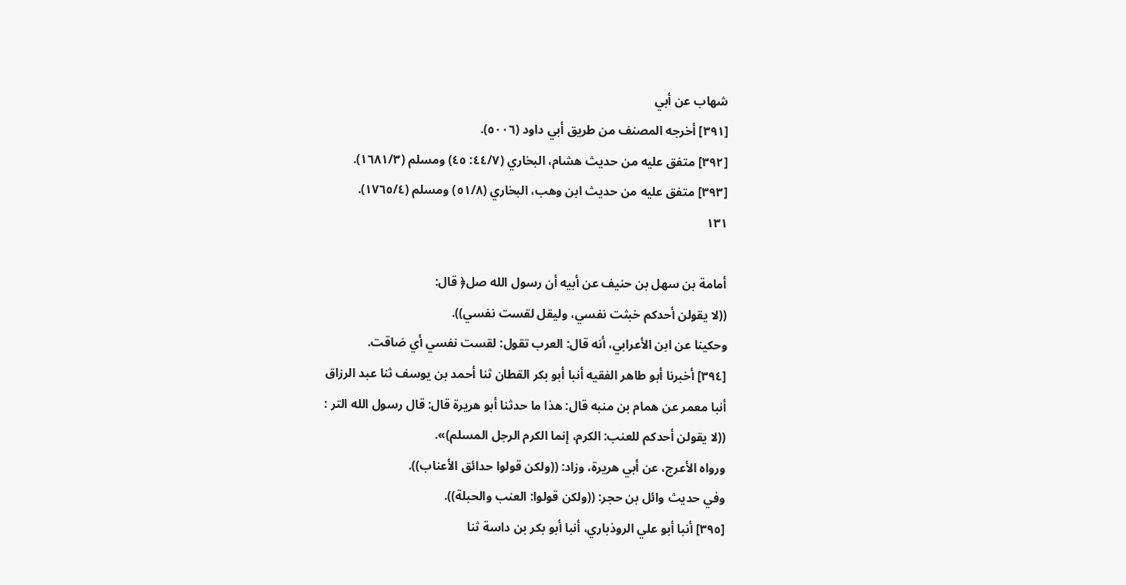شهاب عن أبي
[٣٩١] أخرجه المصنف من طريق أبي داود (٥٠٠٦).
[٣٩٢] متفق عليه من حديث هشام، البخاري (٤٤/٧: ٤٥) ومسلم (١٦٨١/٣).
[٣٩٣] متفق عليه من حديث ابن وهب، البخاري (٥١/٨) ومسلم (١٧٦٥/٤).
١٣١

أمامة بن سهل بن حنيف عن أبيه أن رسول الله صل﴿ قال:
((لا يقولن أحدكم خبثت نفسي، وليقل لقست نفسي)).
وحكينا عن ابن الأعرابي، أنه قال: العرب تقول: لقست نفسي أي ضاقت.
[٣٩٤] أخبرنا أبو طاهر الفقيه أنبا أبو بكر القطان ثنا أحمد بن يوسف ثنا عبد الرزاق
أنبا معمر عن همام بن منبه قال: هذا ما حدثنا أبو هريرة قال: قال رسول الله التر :
((لا يقولن أحدكم للعنب: الكرم، إنما الكرم الرجل المسلم)».
ورواه الأعرج، عن أبي هريرة، وزاد: ((ولكن قولوا حدائق الأعناب)).
وفي حديث وائل بن حجر: ((ولكن قولوا: العنب والحبلة)).
[٣٩٥] أنبا أبو علي الروذباري، أنبا أبو بكر بن داسة ثنا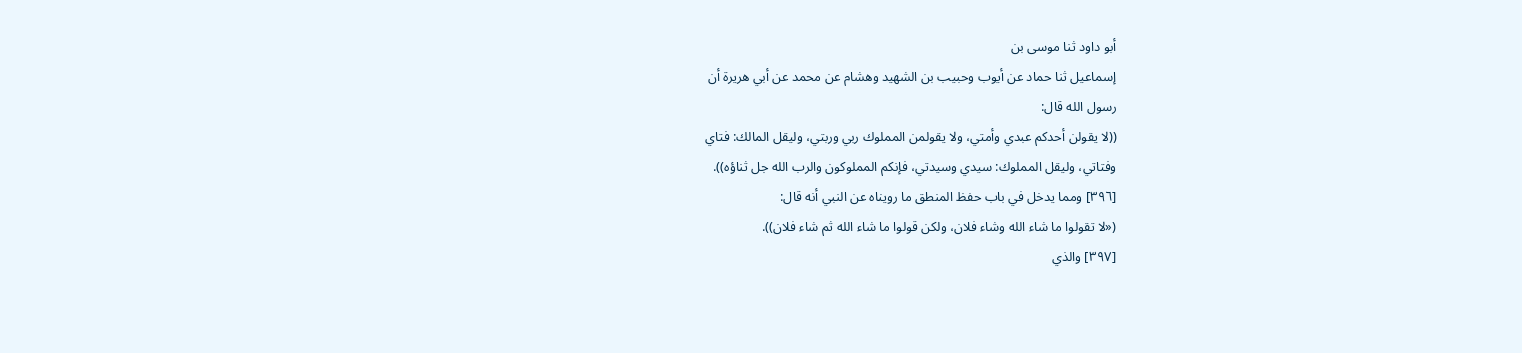أبو داود ثنا موسى بن
إسماعيل ثنا حماد عن أيوب وحبيب بن الشهيد وهشام عن محمد عن أبي هريرة أن
رسول الله قال:
((لا يقولن أحدكم عبدي وأمتي، ولا يقولمن المملوك ربي وربتي، وليقل المالك: فتاي
وفتاتي، وليقل المملوك: سيدي وسيدتي، فإنكم المملوكون والرب الله جل ثناؤه)).
[٣٩٦] ومما يدخل في باب حفظ المنطق ما رويناه عن النبي أنه قال:
(«لا تقولوا ما شاء الله وشاء فلان، ولكن قولوا ما شاء الله ثم شاء فلان)).
[٣٩٧] والذي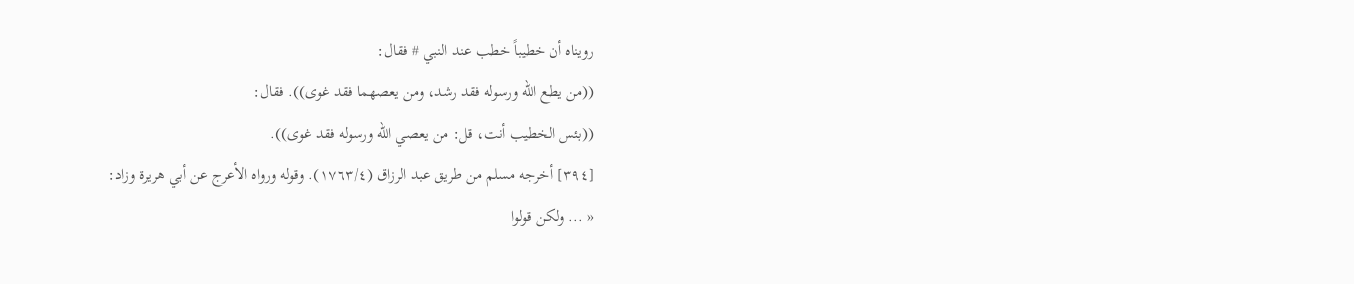رويناه أن خطيباً خطب عند النبي # فقال:
((من يطع الله ورسوله فقد رشد، ومن يعصهما فقد غوى)). فقال:
((بئس الخطيب أنت، قل: من يعصي الله ورسوله فقد غوی)).
[٣٩٤] أخرجه مسلم من طريق عبد الرزاق (١٧٦٣/٤). وقوله ورواه الأعرج عن أبي هريرة وزاد:
« ... ولكن قولوا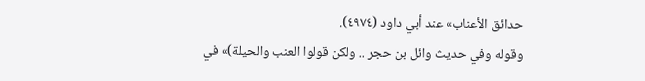حدائق الأعناب» عند أبي داود (٤٩٧٤).
وقوله وفي حديث وائل بن حجر .. ولكن قولوا العنب والحيلة)» في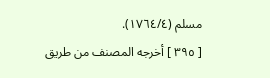مسلم (١٧٦٤/٤).
[ ٣٩٥ ] أخرجه المصنف من طريق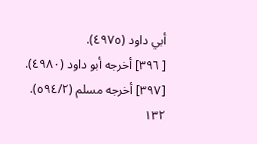أبي داود (٤٩٧٥).
[ ٣٩٦] أخرجه أبو داود (٤٩٨٠).
[٣٩٧] أخرجه مسلم (٥٩٤/٢).
١٣٢